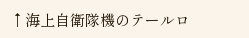↑海上自衛隊機のテールロ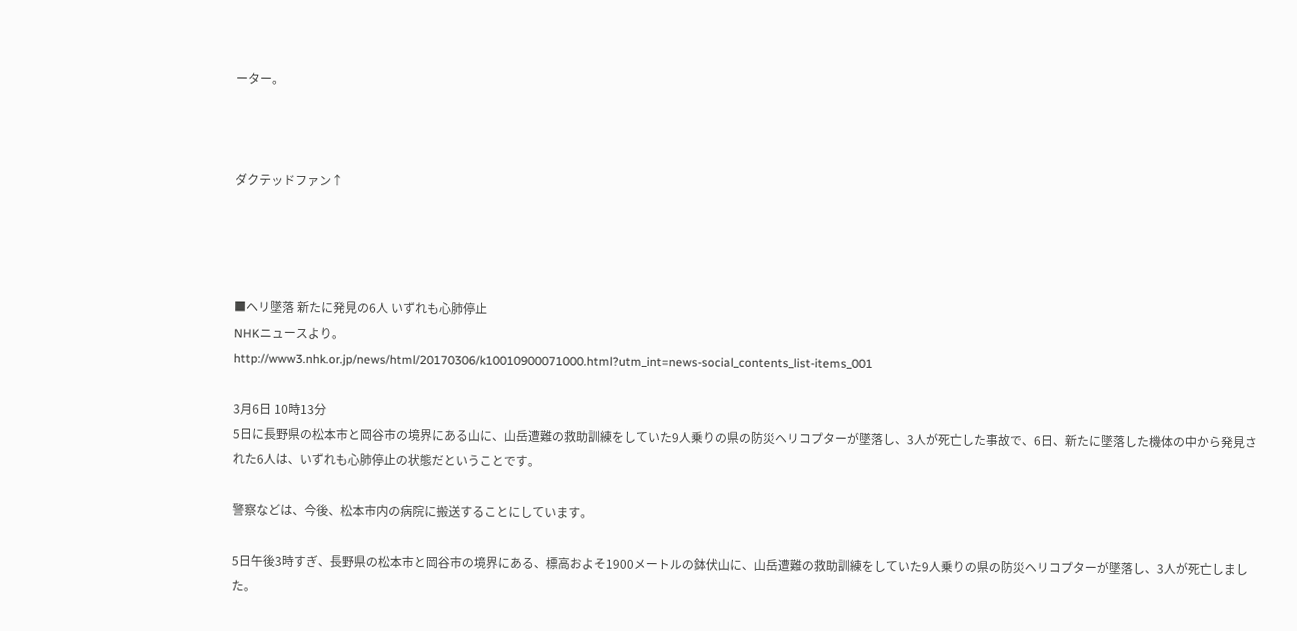ーター。



ダクテッドファン↑




■ヘリ墜落 新たに発見の6人 いずれも心肺停止
NHKニュースより。
http://www3.nhk.or.jp/news/html/20170306/k10010900071000.html?utm_int=news-social_contents_list-items_001

3月6日 10時13分
5日に長野県の松本市と岡谷市の境界にある山に、山岳遭難の救助訓練をしていた9人乗りの県の防災ヘリコプターが墜落し、3人が死亡した事故で、6日、新たに墜落した機体の中から発見された6人は、いずれも心肺停止の状態だということです。

警察などは、今後、松本市内の病院に搬送することにしています。

5日午後3時すぎ、長野県の松本市と岡谷市の境界にある、標高およそ1900メートルの鉢伏山に、山岳遭難の救助訓練をしていた9人乗りの県の防災ヘリコプターが墜落し、3人が死亡しました。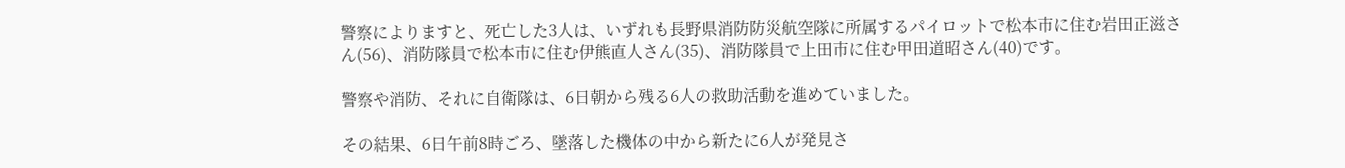警察によりますと、死亡した3人は、いずれも長野県消防防災航空隊に所属するパイロットで松本市に住む岩田正滋さん(56)、消防隊員で松本市に住む伊熊直人さん(35)、消防隊員で上田市に住む甲田道昭さん(40)です。

警察や消防、それに自衛隊は、6日朝から残る6人の救助活動を進めていました。

その結果、6日午前8時ごろ、墜落した機体の中から新たに6人が発見さ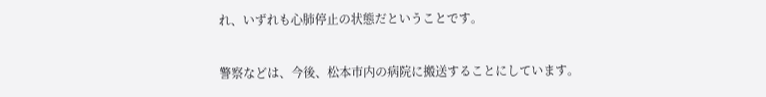れ、いずれも心肺停止の状態だということです。

警察などは、今後、松本市内の病院に搬送することにしています。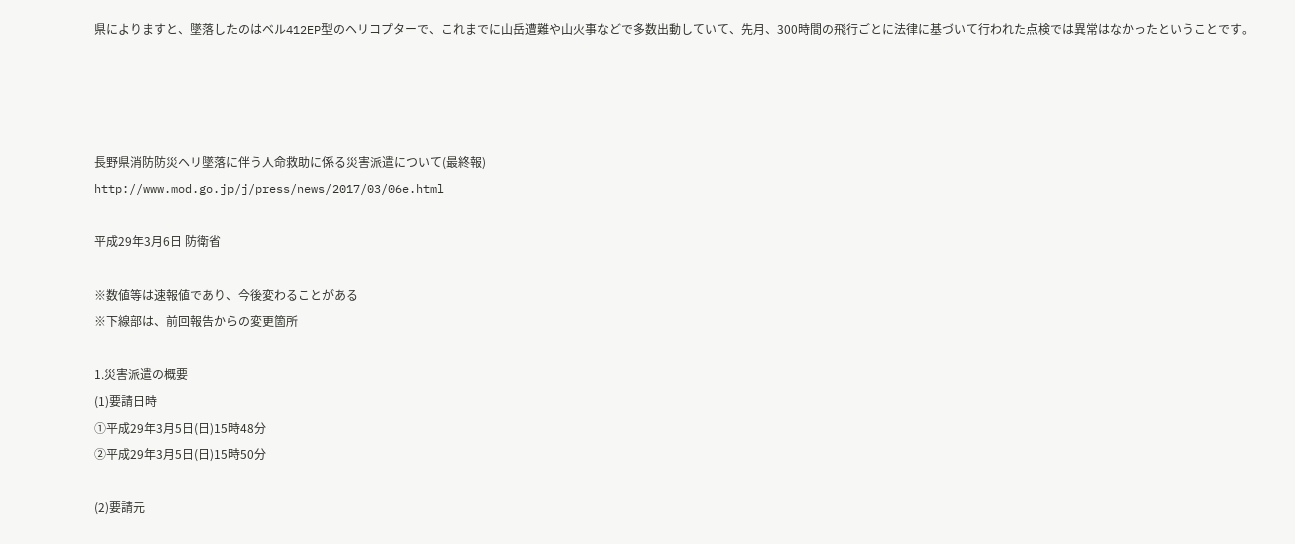県によりますと、墜落したのはベル412EP型のヘリコプターで、これまでに山岳遭難や山火事などで多数出動していて、先月、300時間の飛行ごとに法律に基づいて行われた点検では異常はなかったということです。




長野県消防防災ヘリ墜落に伴う人命救助に係る災害派遣について(最終報)
http://www.mod.go.jp/j/press/news/2017/03/06e.html

平成29年3月6日 防衛省

※数値等は速報値であり、今後変わることがある
※下線部は、前回報告からの変更箇所

1.災害派遣の概要
(1)要請日時
①平成29年3月5日(日)15時48分
②平成29年3月5日(日)15時50分

(2)要請元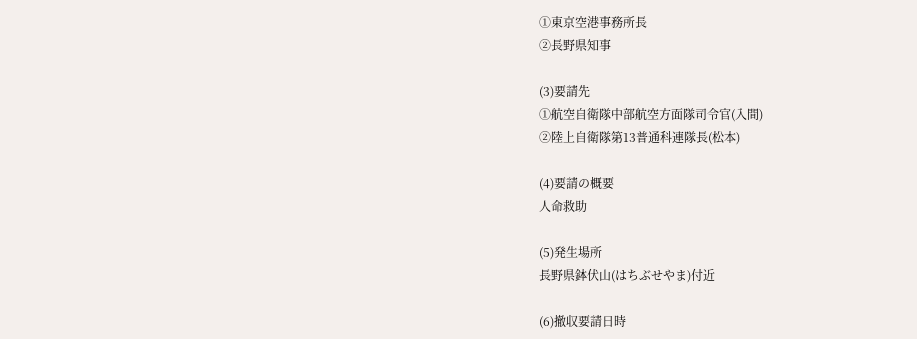①東京空港事務所長
②長野県知事

(3)要請先
①航空自衛隊中部航空方面隊司令官(入間)
②陸上自衛隊第13普通科連隊長(松本)

(4)要請の概要
人命救助

(5)発生場所
長野県鉢伏山(はちぶせやま)付近

(6)撤収要請日時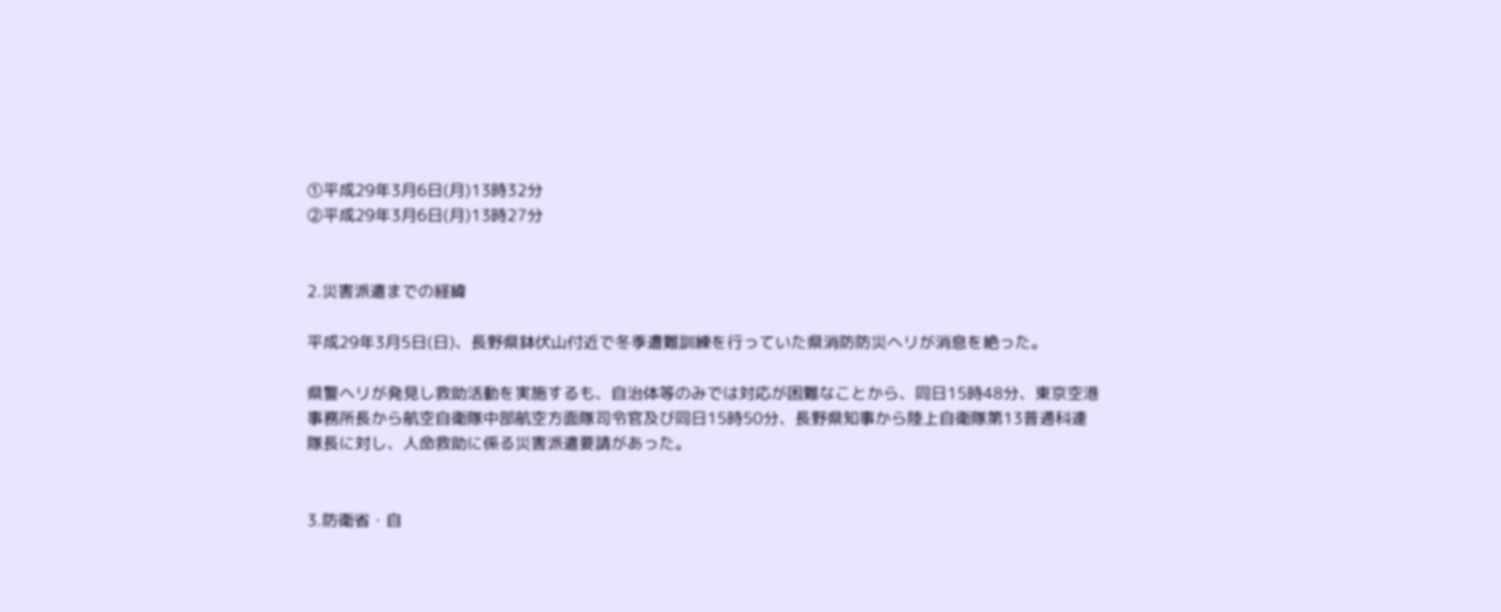①平成29年3月6日(月)13時32分
②平成29年3月6日(月)13時27分


2.災害派遣までの経緯

平成29年3月5日(日)、長野県鉢伏山付近で冬季遭難訓練を行っていた県消防防災ヘリが消息を絶った。

県警ヘリが発見し救助活動を実施するも、自治体等のみでは対応が困難なことから、同日15時48分、東京空港事務所長から航空自衛隊中部航空方面隊司令官及び同日15時50分、長野県知事から陸上自衛隊第13普通科連隊長に対し、人命救助に係る災害派遣要請があった。


3.防衛省・自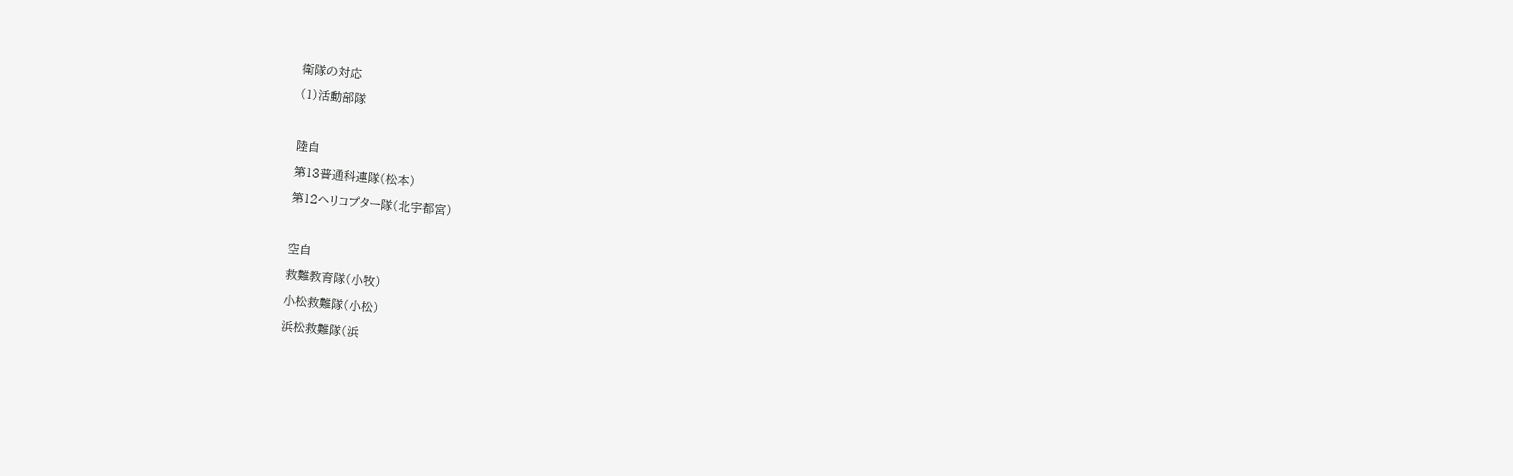衛隊の対応
(1)活動部隊

陸自
第13普通科連隊(松本)
第12ヘリコプター隊(北宇都宮)

空自
救難教育隊(小牧)
小松救難隊(小松)
浜松救難隊(浜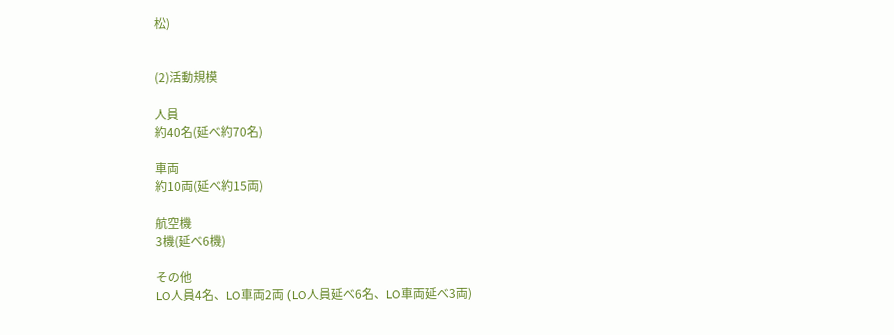松)


(2)活動規模

人員
約40名(延べ約70名)

車両
約10両(延べ約15両)

航空機
3機(延べ6機)

その他
LO人員4名、LO車両2両 (LO人員延べ6名、LO車両延べ3両)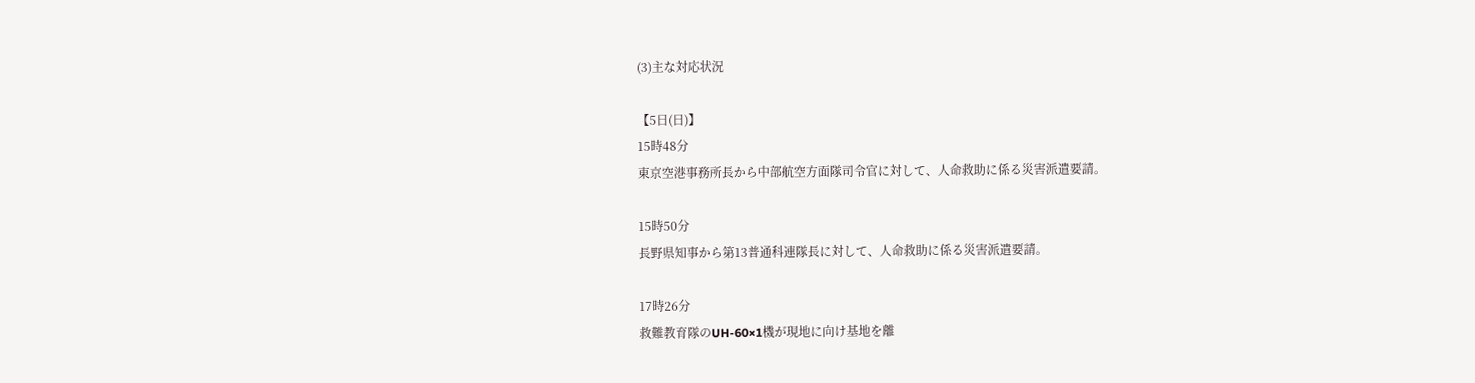(3)主な対応状況

【5日(日)】
15時48分
東京空港事務所長から中部航空方面隊司令官に対して、人命救助に係る災害派遣要請。

15時50分
長野県知事から第13普通科連隊長に対して、人命救助に係る災害派遣要請。

17時26分
救難教育隊のUH-60×1機が現地に向け基地を離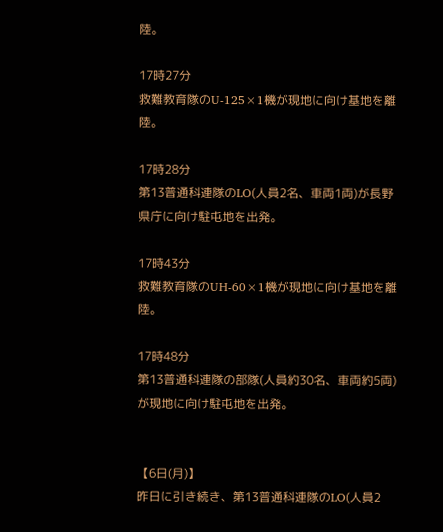陸。

17時27分
救難教育隊のU-125×1機が現地に向け基地を離陸。

17時28分
第13普通科連隊のLO(人員2名、車両1両)が長野県庁に向け駐屯地を出発。

17時43分
救難教育隊のUH-60×1機が現地に向け基地を離陸。

17時48分
第13普通科連隊の部隊(人員約30名、車両約5両)が現地に向け駐屯地を出発。


【6日(月)】
昨日に引き続き、第13普通科連隊のLO(人員2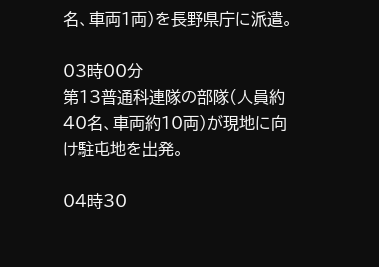名、車両1両)を長野県庁に派遣。

03時00分
第13普通科連隊の部隊(人員約40名、車両約10両)が現地に向け駐屯地を出発。

04時30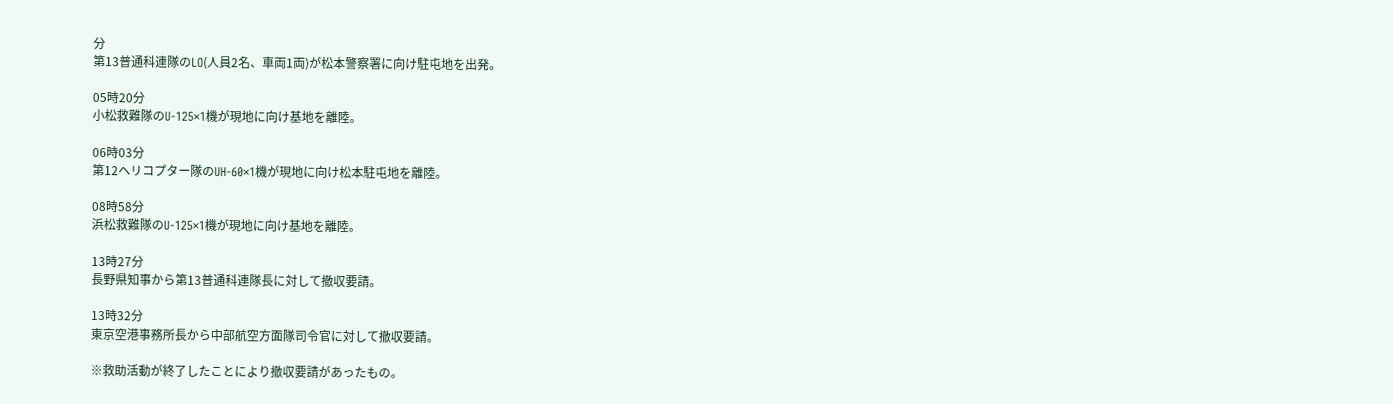分
第13普通科連隊のLO(人員2名、車両1両)が松本警察署に向け駐屯地を出発。

05時20分
小松救難隊のU-125×1機が現地に向け基地を離陸。

06時03分
第12ヘリコプター隊のUH-60×1機が現地に向け松本駐屯地を離陸。

08時58分
浜松救難隊のU-125×1機が現地に向け基地を離陸。

13時27分
長野県知事から第13普通科連隊長に対して撤収要請。

13時32分
東京空港事務所長から中部航空方面隊司令官に対して撤収要請。

※救助活動が終了したことにより撤収要請があったもの。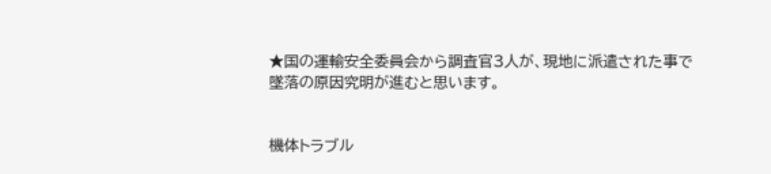★国の運輸安全委員会から調査官3人が、現地に派遣された事で墜落の原因究明が進むと思います。


機体トラブル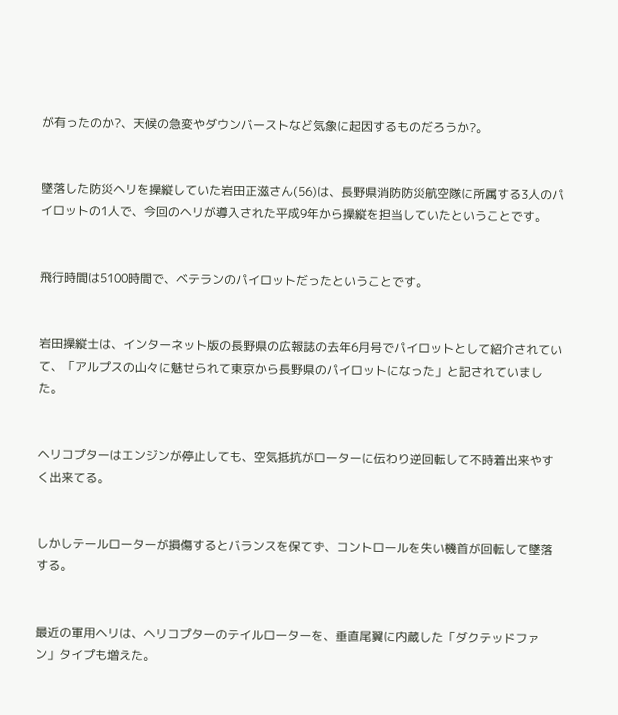が有ったのか?、天候の急変やダウンバーストなど気象に起因するものだろうか?。


墜落した防災ヘリを操縦していた岩田正滋さん(56)は、長野県消防防災航空隊に所属する3人のパイロットの1人で、今回のヘリが導入された平成9年から操縦を担当していたということです。


飛行時間は5100時間で、ベテランのパイロットだったということです。


岩田操縦士は、インターネット版の長野県の広報誌の去年6月号でパイロットとして紹介されていて、「アルプスの山々に魅せられて東京から長野県のパイロットになった」と記されていました。


ヘリコプターはエンジンが停止しても、空気抵抗がローターに伝わり逆回転して不時着出来やすく出来てる。


しかしテールローターが損傷するとバランスを保てず、コントロールを失い機首が回転して墜落する。


最近の軍用ヘリは、ヘリコプターのテイルローターを、垂直尾翼に内蔵した「ダクテッドファン」タイプも増えた。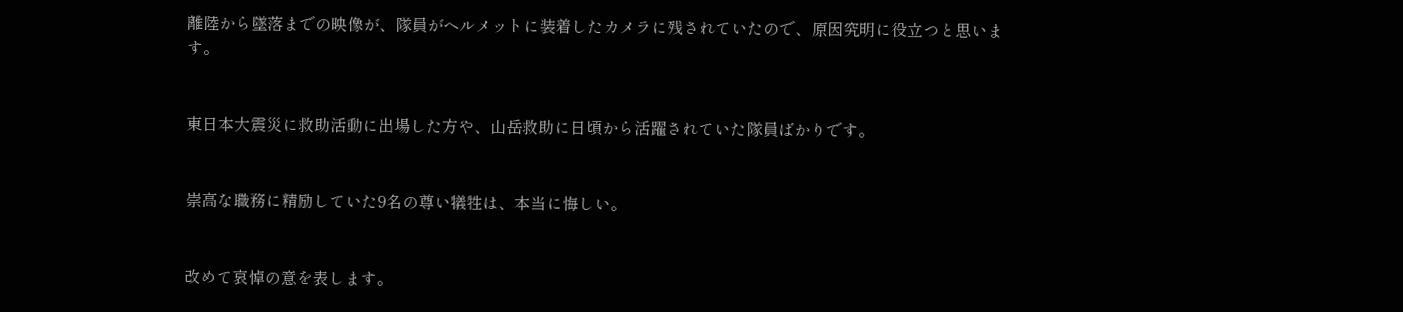離陸から墜落までの映像が、隊員がヘルメットに装着したカメラに残されていたので、原因究明に役立つと思います。


東日本大震災に救助活動に出場した方や、山岳救助に日頃から活躍されていた隊員ばかりです。


崇高な職務に精励していた9名の尊い犠牲は、本当に悔しい。


改めて哀悼の意を表します。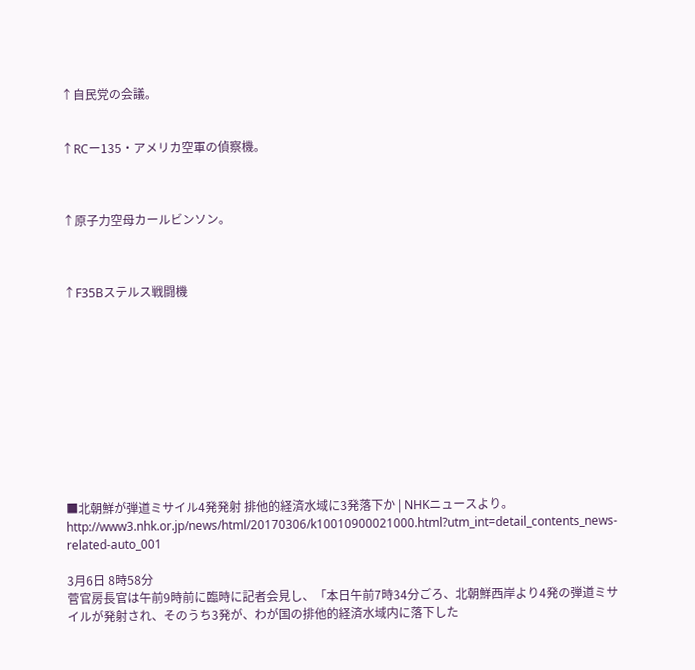↑自民党の会議。


↑RCー135・アメリカ空軍の偵察機。



↑原子力空母カールビンソン。



↑F35Bステルス戦闘機











■北朝鮮が弾道ミサイル4発発射 排他的経済水域に3発落下か | NHKニュースより。
http://www3.nhk.or.jp/news/html/20170306/k10010900021000.html?utm_int=detail_contents_news-related-auto_001

3月6日 8時58分
菅官房長官は午前9時前に臨時に記者会見し、「本日午前7時34分ごろ、北朝鮮西岸より4発の弾道ミサイルが発射され、そのうち3発が、わが国の排他的経済水域内に落下した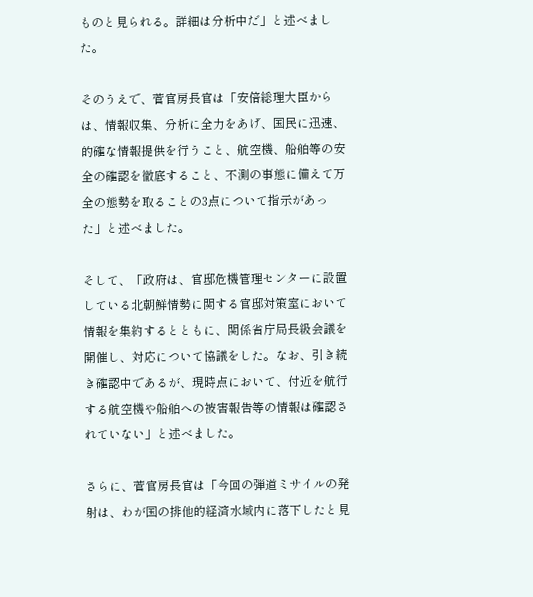ものと見られる。詳細は分析中だ」と述べました。

そのうえで、菅官房長官は「安倍総理大臣からは、情報収集、分析に全力をあげ、国民に迅速、的確な情報提供を行うこと、航空機、船舶等の安全の確認を徹底すること、不測の事態に備えて万全の態勢を取ることの3点について指示があった」と述べました。

そして、「政府は、官邸危機管理センターに設置している北朝鮮情勢に関する官邸対策室において情報を集約するとともに、関係省庁局長級会議を開催し、対応について協議をした。なお、引き続き確認中であるが、現時点において、付近を航行する航空機や船舶への被害報告等の情報は確認されていない」と述べました。

さらに、菅官房長官は「今回の弾道ミサイルの発射は、わが国の排他的経済水域内に落下したと見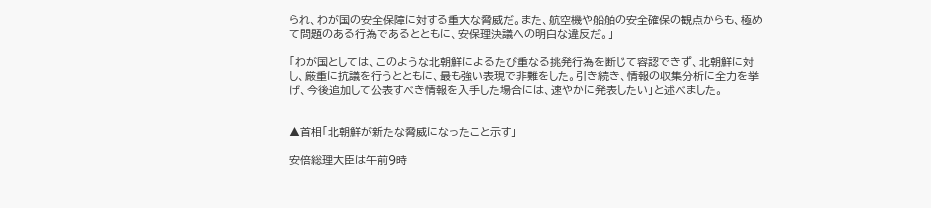られ、わが国の安全保障に対する重大な脅威だ。また、航空機や船舶の安全確保の観点からも、極めて問題のある行為であるとともに、安保理決議への明白な違反だ。」

「わが国としては、このような北朝鮮によるたび重なる挑発行為を断じて容認できず、北朝鮮に対し、厳重に抗議を行うとともに、最も強い表現で非難をした。引き続き、情報の収集分析に全力を挙げ、今後追加して公表すべき情報を入手した場合には、速やかに発表したい」と述べました。


▲首相「北朝鮮が新たな脅威になったこと示す」

安倍総理大臣は午前9時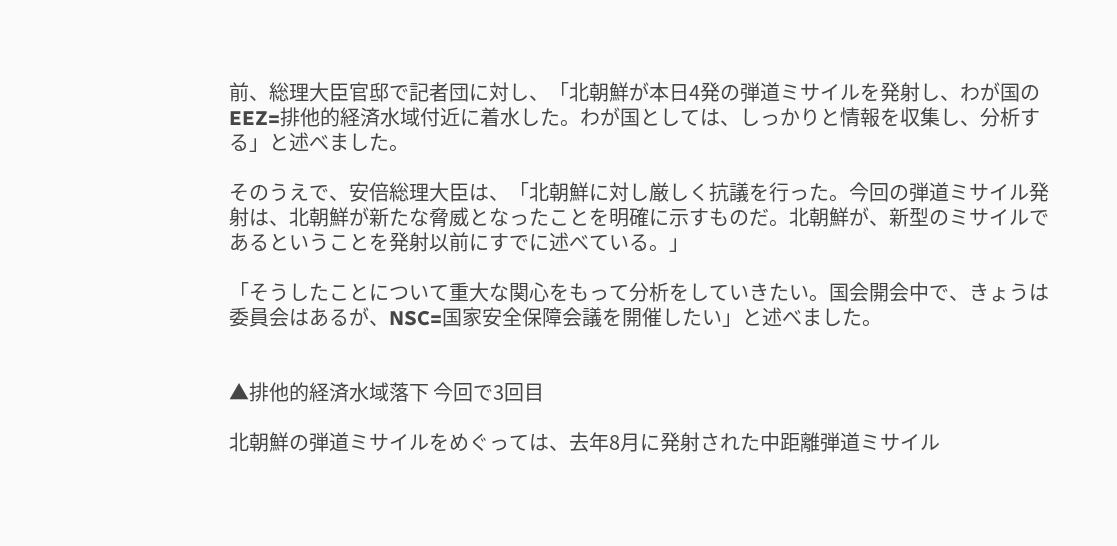前、総理大臣官邸で記者団に対し、「北朝鮮が本日4発の弾道ミサイルを発射し、わが国のEEZ=排他的経済水域付近に着水した。わが国としては、しっかりと情報を収集し、分析する」と述べました。

そのうえで、安倍総理大臣は、「北朝鮮に対し厳しく抗議を行った。今回の弾道ミサイル発射は、北朝鮮が新たな脅威となったことを明確に示すものだ。北朝鮮が、新型のミサイルであるということを発射以前にすでに述べている。」

「そうしたことについて重大な関心をもって分析をしていきたい。国会開会中で、きょうは委員会はあるが、NSC=国家安全保障会議を開催したい」と述べました。


▲排他的経済水域落下 今回で3回目

北朝鮮の弾道ミサイルをめぐっては、去年8月に発射された中距離弾道ミサイル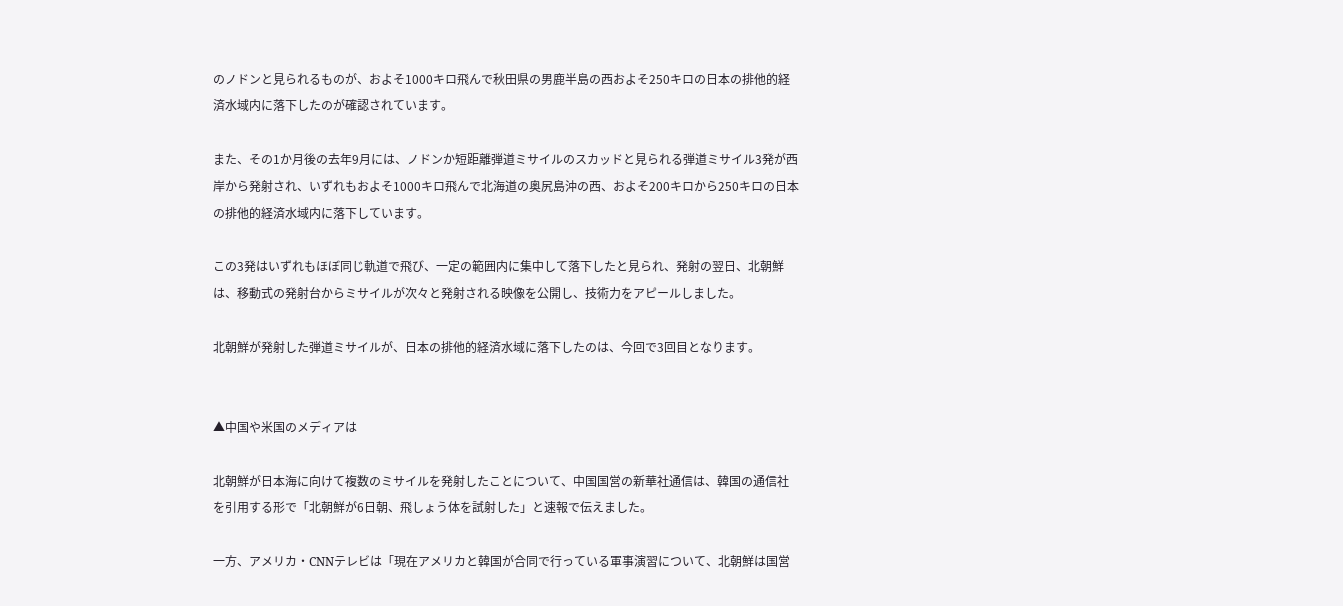のノドンと見られるものが、およそ1000キロ飛んで秋田県の男鹿半島の西およそ250キロの日本の排他的経済水域内に落下したのが確認されています。

また、その1か月後の去年9月には、ノドンか短距離弾道ミサイルのスカッドと見られる弾道ミサイル3発が西岸から発射され、いずれもおよそ1000キロ飛んで北海道の奥尻島沖の西、およそ200キロから250キロの日本の排他的経済水域内に落下しています。

この3発はいずれもほぼ同じ軌道で飛び、一定の範囲内に集中して落下したと見られ、発射の翌日、北朝鮮は、移動式の発射台からミサイルが次々と発射される映像を公開し、技術力をアピールしました。

北朝鮮が発射した弾道ミサイルが、日本の排他的経済水域に落下したのは、今回で3回目となります。


▲中国や米国のメディアは

北朝鮮が日本海に向けて複数のミサイルを発射したことについて、中国国営の新華社通信は、韓国の通信社を引用する形で「北朝鮮が6日朝、飛しょう体を試射した」と速報で伝えました。

一方、アメリカ・CNNテレビは「現在アメリカと韓国が合同で行っている軍事演習について、北朝鮮は国営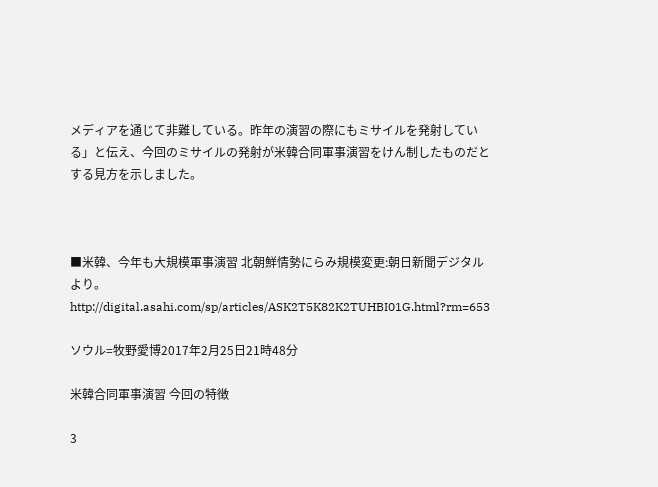メディアを通じて非難している。昨年の演習の際にもミサイルを発射している」と伝え、今回のミサイルの発射が米韓合同軍事演習をけん制したものだとする見方を示しました。



■米韓、今年も大規模軍事演習 北朝鮮情勢にらみ規模変更:朝日新聞デジタルより。
http://digital.asahi.com/sp/articles/ASK2T5K82K2TUHBI01G.html?rm=653

ソウル=牧野愛博2017年2月25日21時48分

米韓合同軍事演習 今回の特徴

3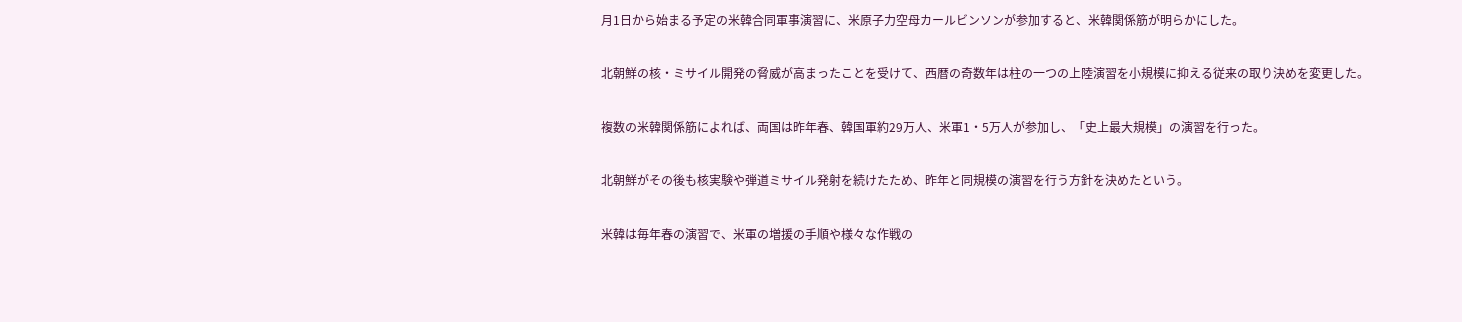月1日から始まる予定の米韓合同軍事演習に、米原子力空母カールビンソンが参加すると、米韓関係筋が明らかにした。

北朝鮮の核・ミサイル開発の脅威が高まったことを受けて、西暦の奇数年は柱の一つの上陸演習を小規模に抑える従来の取り決めを変更した。

複数の米韓関係筋によれば、両国は昨年春、韓国軍約29万人、米軍1・5万人が参加し、「史上最大規模」の演習を行った。

北朝鮮がその後も核実験や弾道ミサイル発射を続けたため、昨年と同規模の演習を行う方針を決めたという。

米韓は毎年春の演習で、米軍の増援の手順や様々な作戦の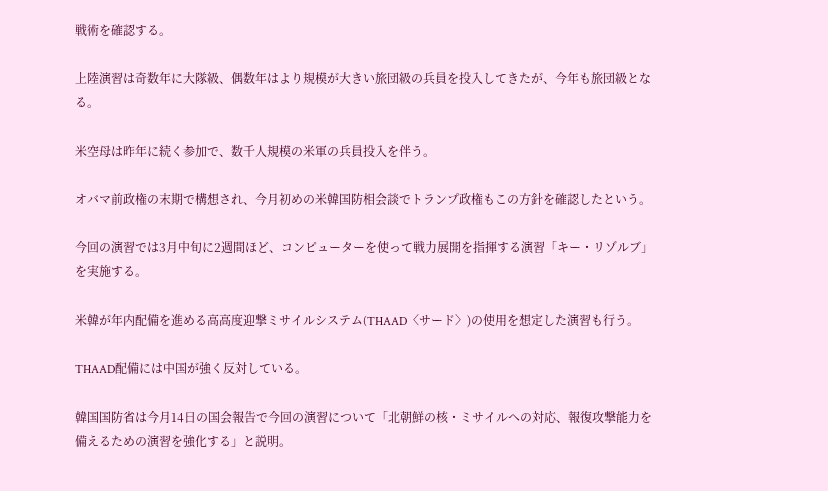戦術を確認する。

上陸演習は奇数年に大隊級、偶数年はより規模が大きい旅団級の兵員を投入してきたが、今年も旅団級となる。

米空母は昨年に続く参加で、数千人規模の米軍の兵員投入を伴う。

オバマ前政権の末期で構想され、今月初めの米韓国防相会談でトランプ政権もこの方針を確認したという。

今回の演習では3月中旬に2週間ほど、コンピューターを使って戦力展開を指揮する演習「キー・リゾルブ」を実施する。

米韓が年内配備を進める高高度迎撃ミサイルシステム(THAAD〈サード〉)の使用を想定した演習も行う。

THAAD配備には中国が強く反対している。

韓国国防省は今月14日の国会報告で今回の演習について「北朝鮮の核・ミサイルへの対応、報復攻撃能力を備えるための演習を強化する」と説明。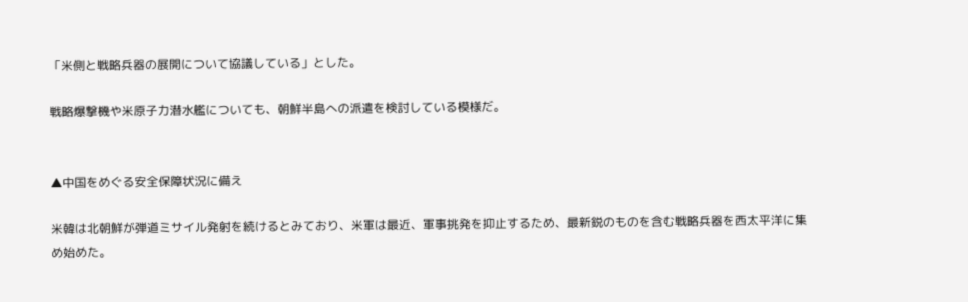「米側と戦略兵器の展開について協議している」とした。

戦略爆撃機や米原子力潜水艦についても、朝鮮半島への派遣を検討している模様だ。


▲中国をめぐる安全保障状況に備え

米韓は北朝鮮が弾道ミサイル発射を続けるとみており、米軍は最近、軍事挑発を抑止するため、最新鋭のものを含む戦略兵器を西太平洋に集め始めた。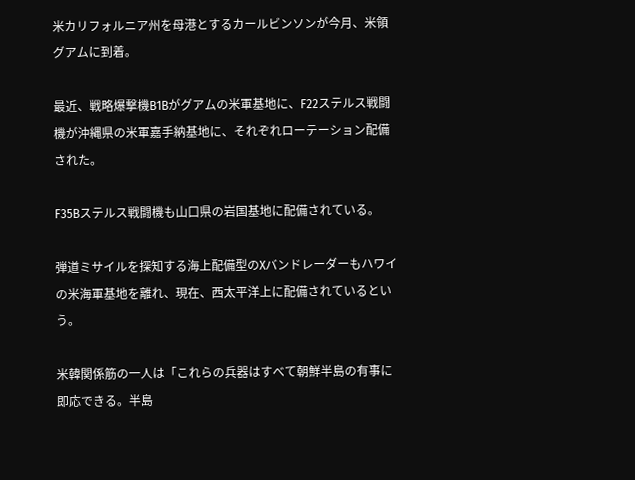米カリフォルニア州を母港とするカールビンソンが今月、米領グアムに到着。

最近、戦略爆撃機B1Bがグアムの米軍基地に、F22ステルス戦闘機が沖縄県の米軍嘉手納基地に、それぞれローテーション配備された。

F35Bステルス戦闘機も山口県の岩国基地に配備されている。

弾道ミサイルを探知する海上配備型のXバンドレーダーもハワイの米海軍基地を離れ、現在、西太平洋上に配備されているという。

米韓関係筋の一人は「これらの兵器はすべて朝鮮半島の有事に即応できる。半島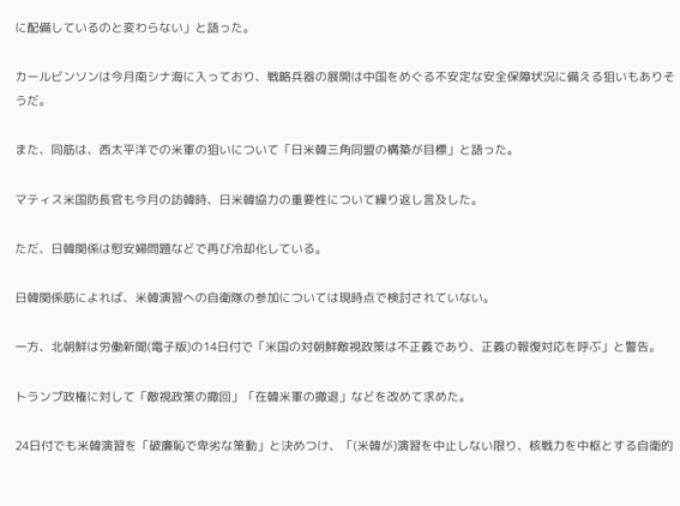に配備しているのと変わらない」と語った。

カールビンソンは今月南シナ海に入っており、戦略兵器の展開は中国をめぐる不安定な安全保障状況に備える狙いもありそうだ。

また、同筋は、西太平洋での米軍の狙いについて「日米韓三角同盟の構築が目標」と語った。

マティス米国防長官も今月の訪韓時、日米韓協力の重要性について繰り返し言及した。

ただ、日韓関係は慰安婦問題などで再び冷却化している。

日韓関係筋によれば、米韓演習への自衛隊の参加については現時点で検討されていない。

一方、北朝鮮は労働新聞(電子版)の14日付で「米国の対朝鮮敵視政策は不正義であり、正義の報復対応を呼ぶ」と警告。

トランプ政権に対して「敵視政策の撤回」「在韓米軍の撤退」などを改めて求めた。

24日付でも米韓演習を「破廉恥で卑劣な策動」と決めつけ、「(米韓が)演習を中止しない限り、核戦力を中枢とする自衛的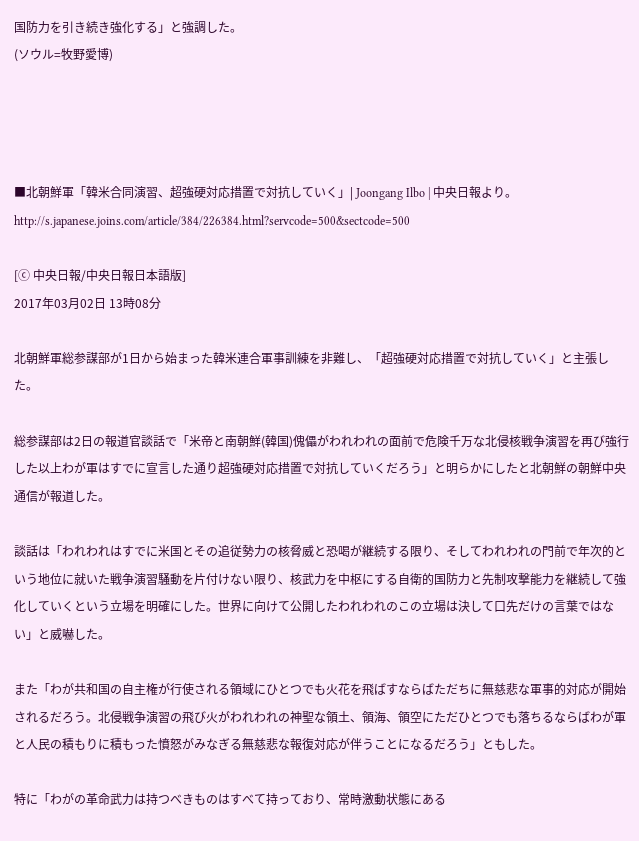国防力を引き続き強化する」と強調した。
(ソウル=牧野愛博)




■北朝鮮軍「韓米合同演習、超強硬対応措置で対抗していく」| Joongang Ilbo | 中央日報より。
http://s.japanese.joins.com/article/384/226384.html?servcode=500&sectcode=500

[ⓒ 中央日報/中央日報日本語版]
2017年03月02日 13時08分

北朝鮮軍総参謀部が1日から始まった韓米連合軍事訓練を非難し、「超強硬対応措置で対抗していく」と主張した。

総参謀部は2日の報道官談話で「米帝と南朝鮮(韓国)傀儡がわれわれの面前で危険千万な北侵核戦争演習を再び強行した以上わが軍はすでに宣言した通り超強硬対応措置で対抗していくだろう」と明らかにしたと北朝鮮の朝鮮中央通信が報道した。

談話は「われわれはすでに米国とその追従勢力の核脅威と恐喝が継続する限り、そしてわれわれの門前で年次的という地位に就いた戦争演習騒動を片付けない限り、核武力を中枢にする自衛的国防力と先制攻撃能力を継続して強化していくという立場を明確にした。世界に向けて公開したわれわれのこの立場は決して口先だけの言葉ではない」と威嚇した。

また「わが共和国の自主権が行使される領域にひとつでも火花を飛ばすならばただちに無慈悲な軍事的対応が開始されるだろう。北侵戦争演習の飛び火がわれわれの神聖な領土、領海、領空にただひとつでも落ちるならばわが軍と人民の積もりに積もった憤怒がみなぎる無慈悲な報復対応が伴うことになるだろう」ともした。

特に「わがの革命武力は持つべきものはすべて持っており、常時激動状態にある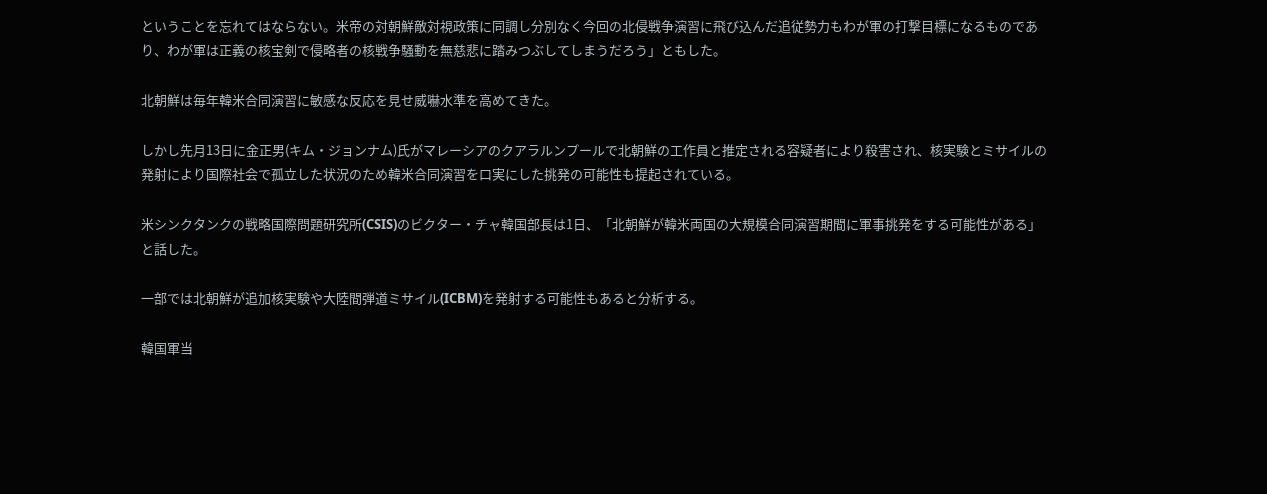ということを忘れてはならない。米帝の対朝鮮敵対視政策に同調し分別なく今回の北侵戦争演習に飛び込んだ追従勢力もわが軍の打撃目標になるものであり、わが軍は正義の核宝剣で侵略者の核戦争騒動を無慈悲に踏みつぶしてしまうだろう」ともした。

北朝鮮は毎年韓米合同演習に敏感な反応を見せ威嚇水準を高めてきた。

しかし先月13日に金正男(キム・ジョンナム)氏がマレーシアのクアラルンプールで北朝鮮の工作員と推定される容疑者により殺害され、核実験とミサイルの発射により国際社会で孤立した状況のため韓米合同演習を口実にした挑発の可能性も提起されている。

米シンクタンクの戦略国際問題研究所(CSIS)のビクター・チャ韓国部長は1日、「北朝鮮が韓米両国の大規模合同演習期間に軍事挑発をする可能性がある」と話した。

一部では北朝鮮が追加核実験や大陸間弾道ミサイル(ICBM)を発射する可能性もあると分析する。

韓国軍当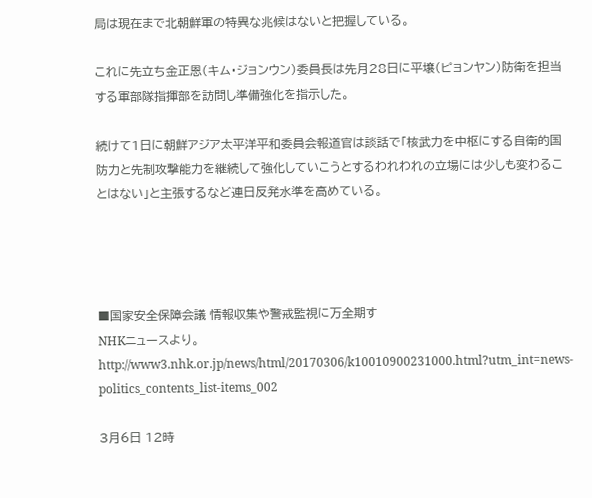局は現在まで北朝鮮軍の特異な兆候はないと把握している。

これに先立ち金正恩(キム・ジョンウン)委員長は先月28日に平壌(ピョンヤン)防衛を担当する軍部隊指揮部を訪問し準備強化を指示した。

続けて1日に朝鮮アジア太平洋平和委員会報道官は談話で「核武力を中枢にする自衛的国防力と先制攻撃能力を継続して強化していこうとするわれわれの立場には少しも変わることはない」と主張するなど連日反発水準を高めている。




■国家安全保障会議 情報収集や警戒監視に万全期す
NHKニュースより。
http://www3.nhk.or.jp/news/html/20170306/k10010900231000.html?utm_int=news-politics_contents_list-items_002

3月6日 12時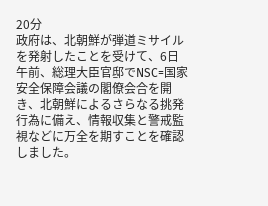20分
政府は、北朝鮮が弾道ミサイルを発射したことを受けて、6日午前、総理大臣官邸でNSC=国家安全保障会議の閣僚会合を開き、北朝鮮によるさらなる挑発行為に備え、情報収集と警戒監視などに万全を期すことを確認しました。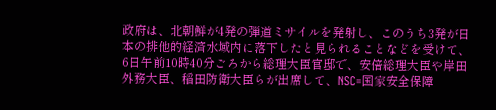政府は、北朝鮮が4発の弾道ミサイルを発射し、このうち3発が日本の排他的経済水域内に落下したと見られることなどを受けて、6日午前10時40分ごろから総理大臣官邸で、安倍総理大臣や岸田外務大臣、稲田防衛大臣らが出席して、NSC=国家安全保障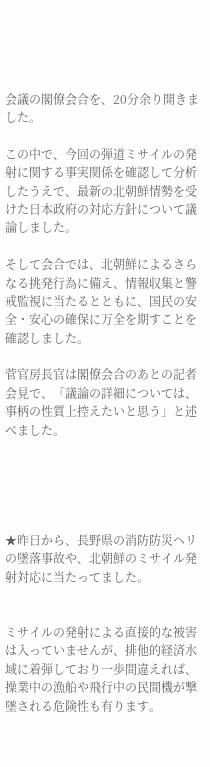会議の閣僚会合を、20分余り開きました。

この中で、今回の弾道ミサイルの発射に関する事実関係を確認して分析したうえで、最新の北朝鮮情勢を受けた日本政府の対応方針について議論しました。

そして会合では、北朝鮮によるさらなる挑発行為に備え、情報収集と警戒監視に当たるとともに、国民の安全・安心の確保に万全を期すことを確認しました。

菅官房長官は閣僚会合のあとの記者会見で、「議論の詳細については、事柄の性質上控えたいと思う」と述べました。





★昨日から、長野県の消防防災ヘリの墜落事故や、北朝鮮のミサイル発射対応に当たってました。


ミサイルの発射による直接的な被害は入っていませんが、排他的経済水域に着弾しており一歩間違えれば、操業中の漁船や飛行中の民間機が撃墜される危険性も有ります。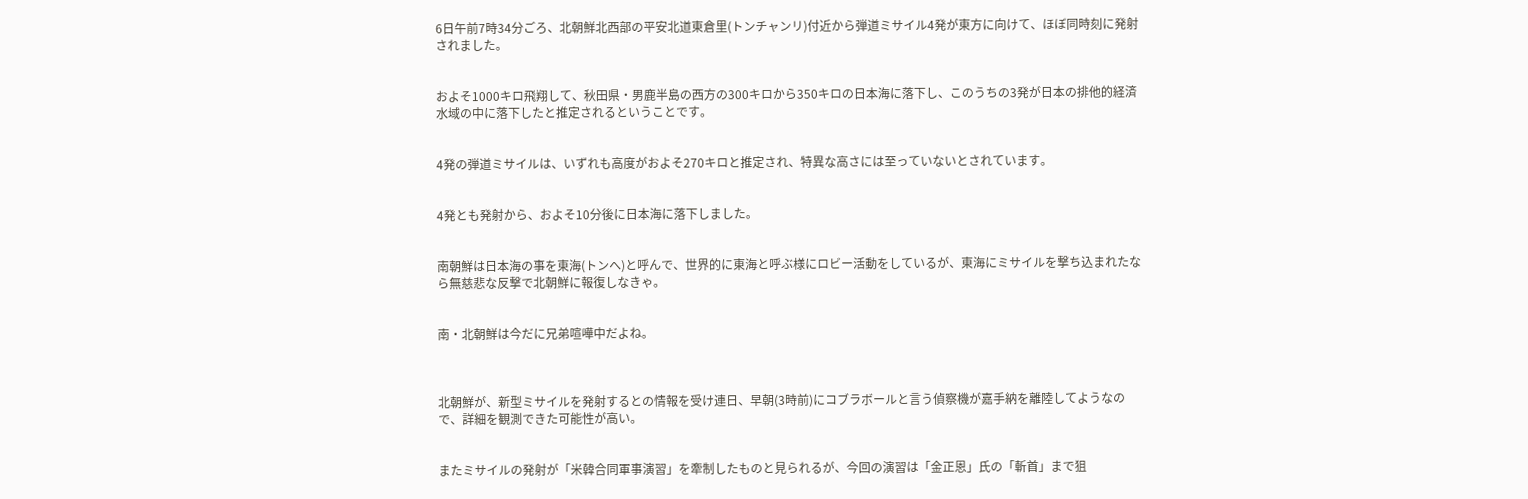6日午前7時34分ごろ、北朝鮮北西部の平安北道東倉里(トンチャンリ)付近から弾道ミサイル4発が東方に向けて、ほぼ同時刻に発射されました。


およそ1000キロ飛翔して、秋田県・男鹿半島の西方の300キロから350キロの日本海に落下し、このうちの3発が日本の排他的経済水域の中に落下したと推定されるということです。


4発の弾道ミサイルは、いずれも高度がおよそ270キロと推定され、特異な高さには至っていないとされています。


4発とも発射から、およそ10分後に日本海に落下しました。


南朝鮮は日本海の事を東海(トンへ)と呼んで、世界的に東海と呼ぶ様にロビー活動をしているが、東海にミサイルを撃ち込まれたなら無慈悲な反撃で北朝鮮に報復しなきゃ。


南・北朝鮮は今だに兄弟喧嘩中だよね。



北朝鮮が、新型ミサイルを発射するとの情報を受け連日、早朝(3時前)にコブラボールと言う偵察機が嘉手納を離陸してようなので、詳細を観測できた可能性が高い。


またミサイルの発射が「米韓合同軍事演習」を牽制したものと見られるが、今回の演習は「金正恩」氏の「斬首」まで狙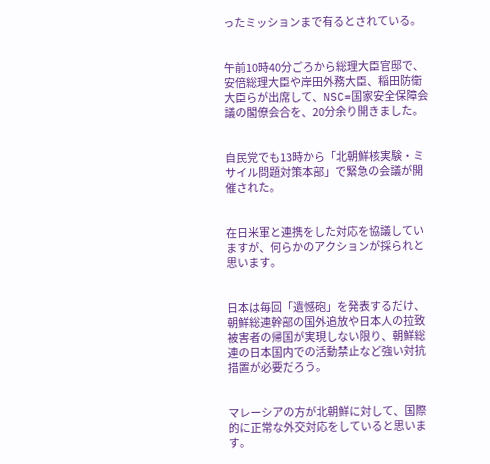ったミッションまで有るとされている。


午前10時40分ごろから総理大臣官邸で、安倍総理大臣や岸田外務大臣、稲田防衛大臣らが出席して、NSC=国家安全保障会議の閣僚会合を、20分余り開きました。


自民党でも13時から「北朝鮮核実験・ミサイル問題対策本部」で緊急の会議が開催された。


在日米軍と連携をした対応を協議していますが、何らかのアクションが採られと思います。


日本は毎回「遺憾砲」を発表するだけ、朝鮮総連幹部の国外追放や日本人の拉致被害者の帰国が実現しない限り、朝鮮総連の日本国内での活動禁止など強い対抗措置が必要だろう。


マレーシアの方が北朝鮮に対して、国際的に正常な外交対応をしていると思います。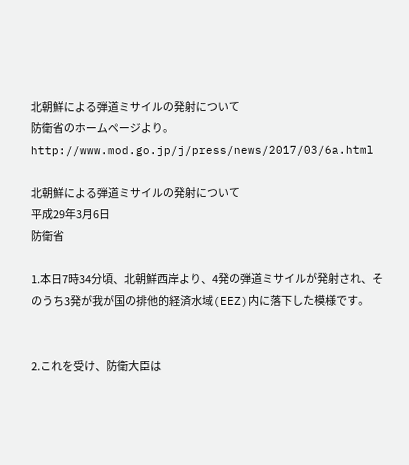北朝鮮による弾道ミサイルの発射について
防衛省のホームページより。
http://www.mod.go.jp/j/press/news/2017/03/6a.html

北朝鮮による弾道ミサイルの発射について
平成29年3月6日
防衛省

1.本日7時34分頃、北朝鮮西岸より、4発の弾道ミサイルが発射され、そのうち3発が我が国の排他的経済水域(EEZ)内に落下した模様です。


2.これを受け、防衛大臣は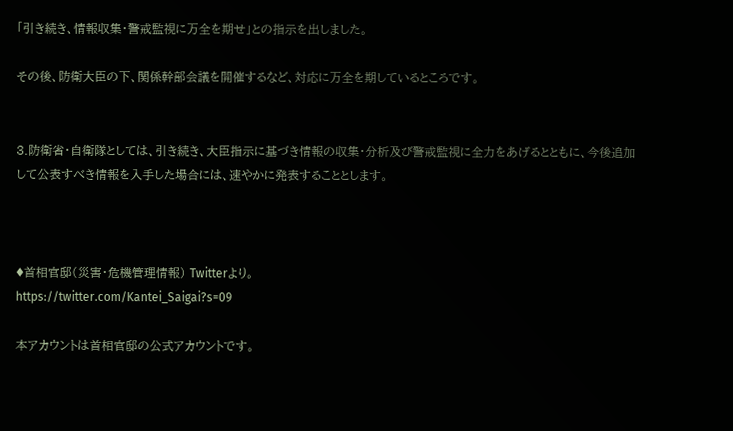「引き続き、情報収集・警戒監視に万全を期せ」との指示を出しました。

その後、防衛大臣の下、関係幹部会議を開催するなど、対応に万全を期しているところです。


3.防衛省・自衛隊としては、引き続き、大臣指示に基づき情報の収集・分析及び警戒監視に全力をあげるとともに、今後追加して公表すべき情報を入手した場合には、速やかに発表することとします。



♦首相官邸(災害・危機管理情報) Twitterより。
https://twitter.com/Kantei_Saigai?s=09

本アカウントは首相官邸の公式アカウントです。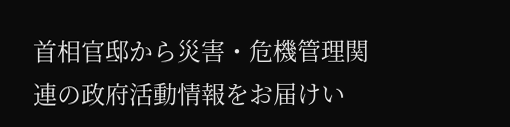首相官邸から災害・危機管理関連の政府活動情報をお届けい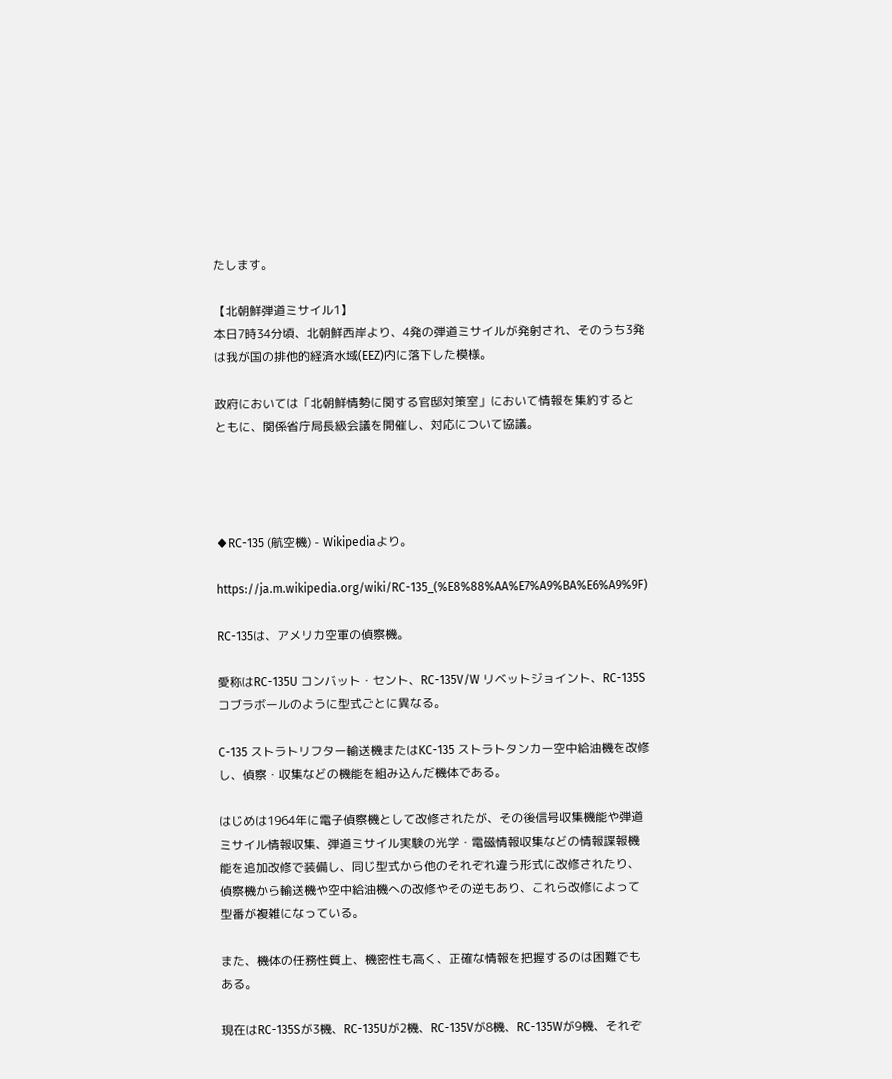たします。

【北朝鮮弾道ミサイル1】
本日7時34分頃、北朝鮮西岸より、4発の弾道ミサイルが発射され、そのうち3発は我が国の排他的経済水域(EEZ)内に落下した模様。

政府においては「北朝鮮情勢に関する官邸対策室」において情報を集約するとともに、関係省庁局長級会議を開催し、対応について協議。




♦RC-135 (航空機) - Wikipediaより。

https://ja.m.wikipedia.org/wiki/RC-135_(%E8%88%AA%E7%A9%BA%E6%A9%9F)

RC-135は、アメリカ空軍の偵察機。

愛称はRC-135U コンバット・セント、RC-135V/W リベットジョイント、RC-135S コブラボールのように型式ごとに異なる。

C-135 ストラトリフター輸送機またはKC-135 ストラトタンカー空中給油機を改修し、偵察・収集などの機能を組み込んだ機体である。

はじめは1964年に電子偵察機として改修されたが、その後信号収集機能や弾道ミサイル情報収集、弾道ミサイル実験の光学・電磁情報収集などの情報諜報機能を追加改修で装備し、同じ型式から他のそれぞれ違う形式に改修されたり、偵察機から輸送機や空中給油機への改修やその逆もあり、これら改修によって型番が複雑になっている。

また、機体の任務性質上、機密性も高く、正確な情報を把握するのは困難でもある。

現在はRC-135Sが3機、RC-135Uが2機、RC-135Vが8機、RC-135Wが9機、それぞ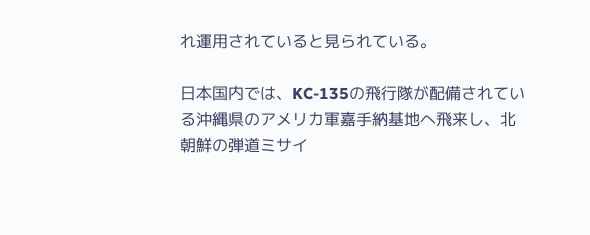れ運用されていると見られている。

日本国内では、KC-135の飛行隊が配備されている沖縄県のアメリカ軍嘉手納基地へ飛来し、北朝鮮の弾道ミサイ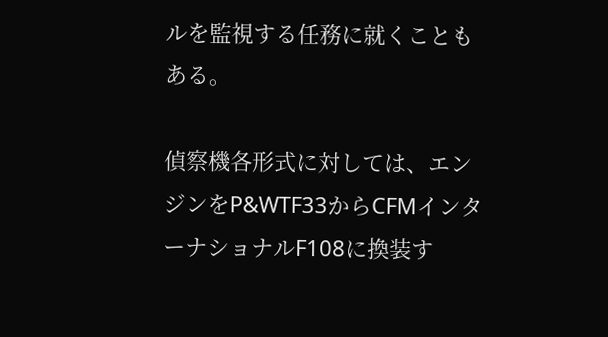ルを監視する任務に就くこともある。

偵察機各形式に対しては、エンジンをP&WTF33からCFMインターナショナルF108に換装す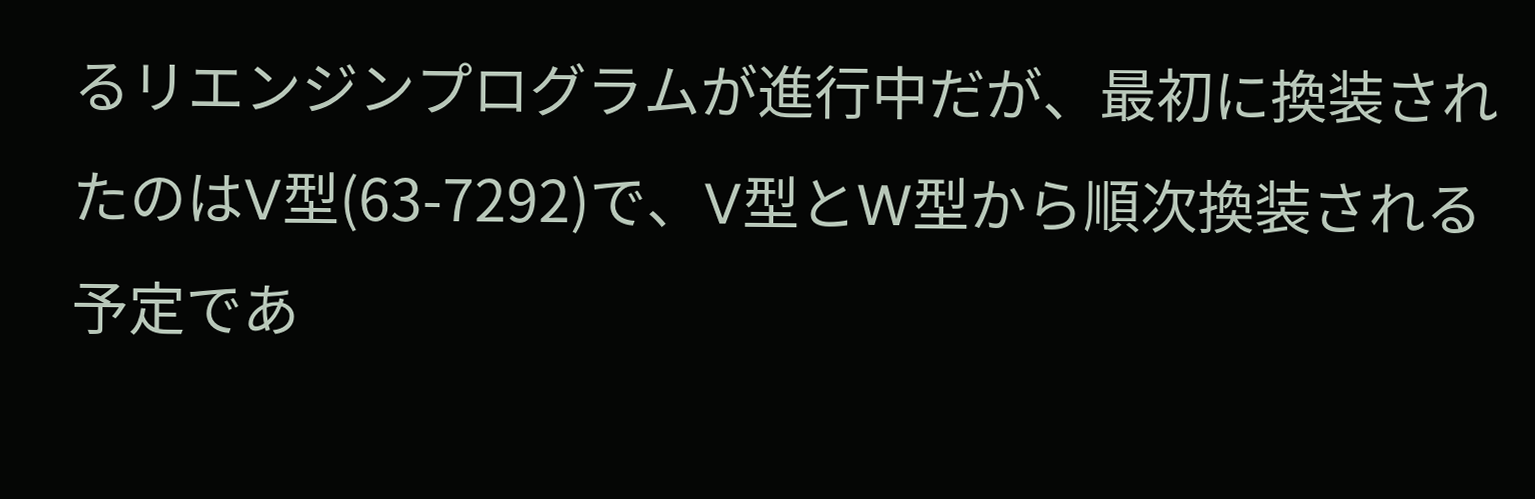るリエンジンプログラムが進行中だが、最初に換装されたのはV型(63-7292)で、V型とW型から順次換装される予定であ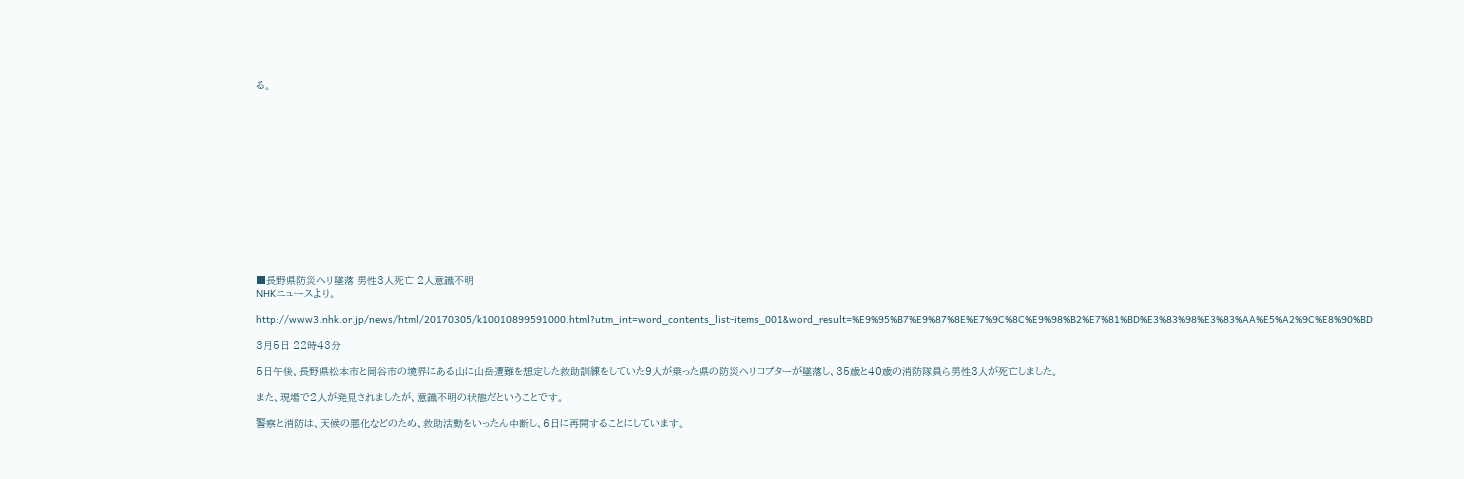る。














■長野県防災ヘリ墜落 男性3人死亡 2人意識不明
NHKニュースより。

http://www3.nhk.or.jp/news/html/20170305/k10010899591000.html?utm_int=word_contents_list-items_001&word_result=%E9%95%B7%E9%87%8E%E7%9C%8C%E9%98%B2%E7%81%BD%E3%83%98%E3%83%AA%E5%A2%9C%E8%90%BD

3月5日 22時43分

5日午後、長野県松本市と岡谷市の境界にある山に山岳遭難を想定した救助訓練をしていた9人が乗った県の防災ヘリコプターが墜落し、35歳と40歳の消防隊員ら男性3人が死亡しました。

また、現場で2人が発見されましたが、意識不明の状態だということです。

警察と消防は、天候の悪化などのため、救助活動をいったん中断し、6日に再開することにしています。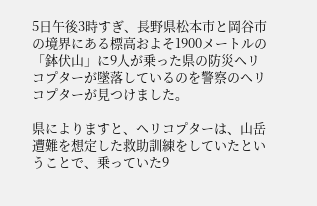5日午後3時すぎ、長野県松本市と岡谷市の境界にある標高およそ1900メートルの「鉢伏山」に9人が乗った県の防災ヘリコプターが墜落しているのを警察のヘリコプターが見つけました。

県によりますと、ヘリコプターは、山岳遭難を想定した救助訓練をしていたということで、乗っていた9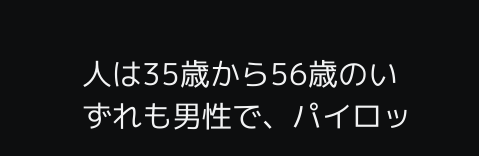人は35歳から56歳のいずれも男性で、パイロッ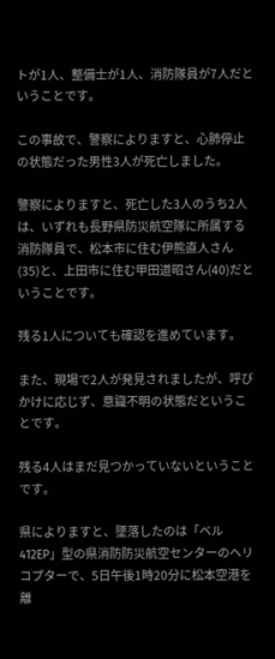トが1人、整備士が1人、消防隊員が7人だということです。

この事故で、警察によりますと、心肺停止の状態だった男性3人が死亡しました。

警察によりますと、死亡した3人のうち2人は、いずれも長野県防災航空隊に所属する消防隊員で、松本市に住む伊熊直人さん(35)と、上田市に住む甲田道昭さん(40)だということです。

残る1人についても確認を進めています。

また、現場で2人が発見されましたが、呼びかけに応じず、意識不明の状態だということです。

残る4人はまだ見つかっていないということです。

県によりますと、墜落したのは「ベル412EP」型の県消防防災航空センターのヘリコプターで、5日午後1時20分に松本空港を離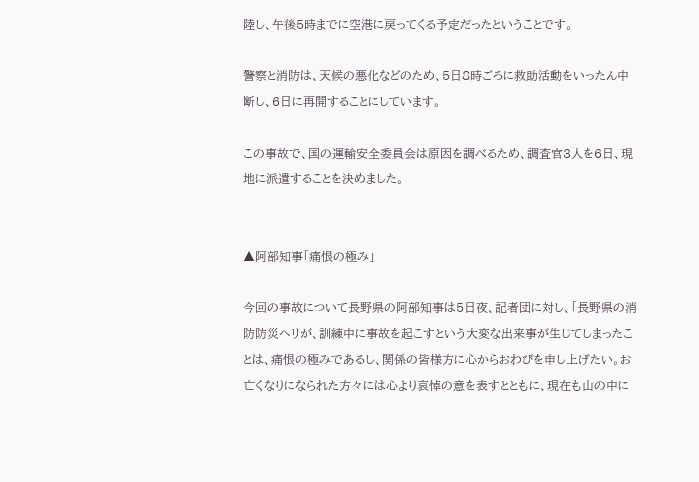陸し、午後5時までに空港に戻ってくる予定だったということです。

警察と消防は、天候の悪化などのため、5日8時ごろに救助活動をいったん中断し、6日に再開することにしています。

この事故で、国の運輸安全委員会は原因を調べるため、調査官3人を6日、現地に派遣することを決めました。


▲阿部知事「痛恨の極み」

今回の事故について長野県の阿部知事は5日夜、記者団に対し、「長野県の消防防災ヘリが、訓練中に事故を起こすという大変な出来事が生じてしまったことは、痛恨の極みであるし、関係の皆様方に心からおわびを申し上げたい。お亡くなりになられた方々には心より哀悼の意を表すとともに、現在も山の中に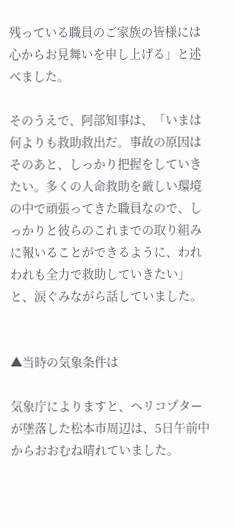残っている職員のご家族の皆様には心からお見舞いを申し上げる」と述べました。

そのうえで、阿部知事は、「いまは何よりも救助救出だ。事故の原因はそのあと、しっかり把握をしていきたい。多くの人命救助を厳しい環境の中で頑張ってきた職員なので、しっかりと彼らのこれまでの取り組みに報いることができるように、われわれも全力で救助していきたい」と、涙ぐみながら話していました。


▲当時の気象条件は

気象庁によりますと、ヘリコプターが墜落した松本市周辺は、5日午前中からおおむね晴れていました。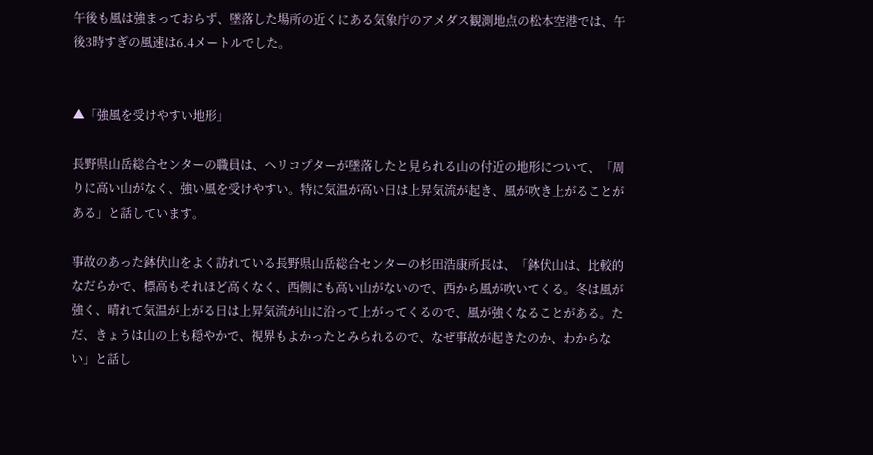午後も風は強まっておらず、墜落した場所の近くにある気象庁のアメダス観測地点の松本空港では、午後3時すぎの風速は6.4メートルでした。


▲「強風を受けやすい地形」

長野県山岳総合センターの職員は、ヘリコプターが墜落したと見られる山の付近の地形について、「周りに高い山がなく、強い風を受けやすい。特に気温が高い日は上昇気流が起き、風が吹き上がることがある」と話しています。

事故のあった鉢伏山をよく訪れている長野県山岳総合センターの杉田浩康所長は、「鉢伏山は、比較的なだらかで、標高もそれほど高くなく、西側にも高い山がないので、西から風が吹いてくる。冬は風が強く、晴れて気温が上がる日は上昇気流が山に沿って上がってくるので、風が強くなることがある。ただ、きょうは山の上も穏やかで、視界もよかったとみられるので、なぜ事故が起きたのか、わからない」と話し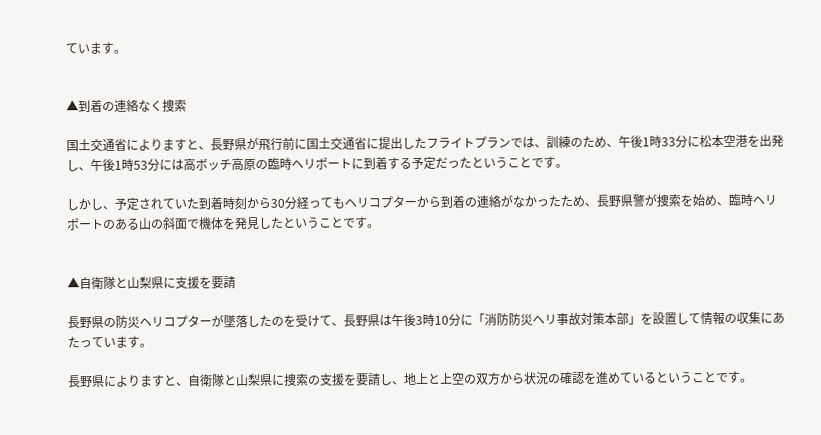ています。


▲到着の連絡なく捜索

国土交通省によりますと、長野県が飛行前に国土交通省に提出したフライトプランでは、訓練のため、午後1時33分に松本空港を出発し、午後1時53分には高ボッチ高原の臨時ヘリポートに到着する予定だったということです。

しかし、予定されていた到着時刻から30分経ってもヘリコプターから到着の連絡がなかったため、長野県警が捜索を始め、臨時ヘリポートのある山の斜面で機体を発見したということです。


▲自衛隊と山梨県に支援を要請

長野県の防災ヘリコプターが墜落したのを受けて、長野県は午後3時10分に「消防防災ヘリ事故対策本部」を設置して情報の収集にあたっています。

長野県によりますと、自衛隊と山梨県に捜索の支援を要請し、地上と上空の双方から状況の確認を進めているということです。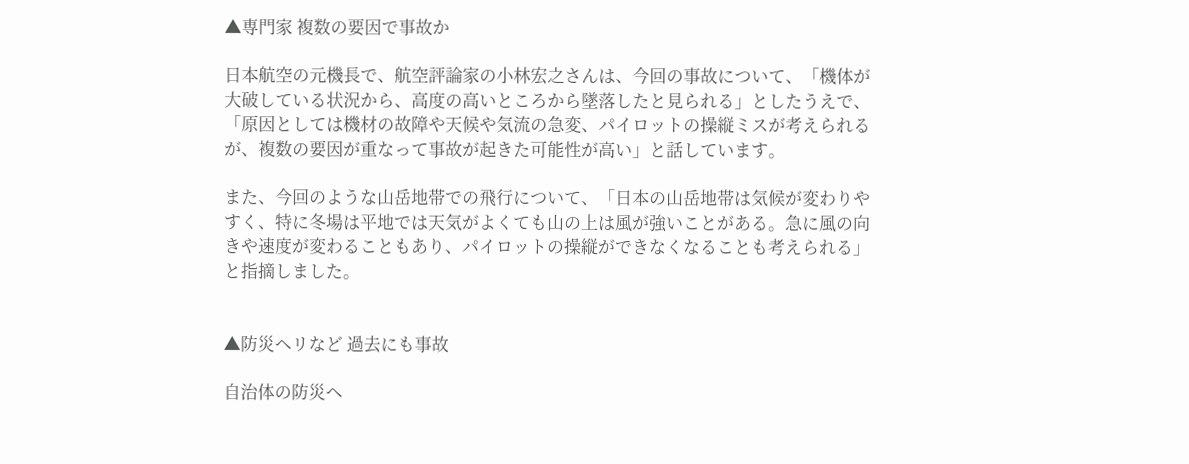▲専門家 複数の要因で事故か

日本航空の元機長で、航空評論家の小林宏之さんは、今回の事故について、「機体が大破している状況から、高度の高いところから墜落したと見られる」としたうえで、「原因としては機材の故障や天候や気流の急変、パイロットの操縦ミスが考えられるが、複数の要因が重なって事故が起きた可能性が高い」と話しています。

また、今回のような山岳地帯での飛行について、「日本の山岳地帯は気候が変わりやすく、特に冬場は平地では天気がよくても山の上は風が強いことがある。急に風の向きや速度が変わることもあり、パイロットの操縦ができなくなることも考えられる」と指摘しました。


▲防災ヘリなど 過去にも事故

自治体の防災ヘ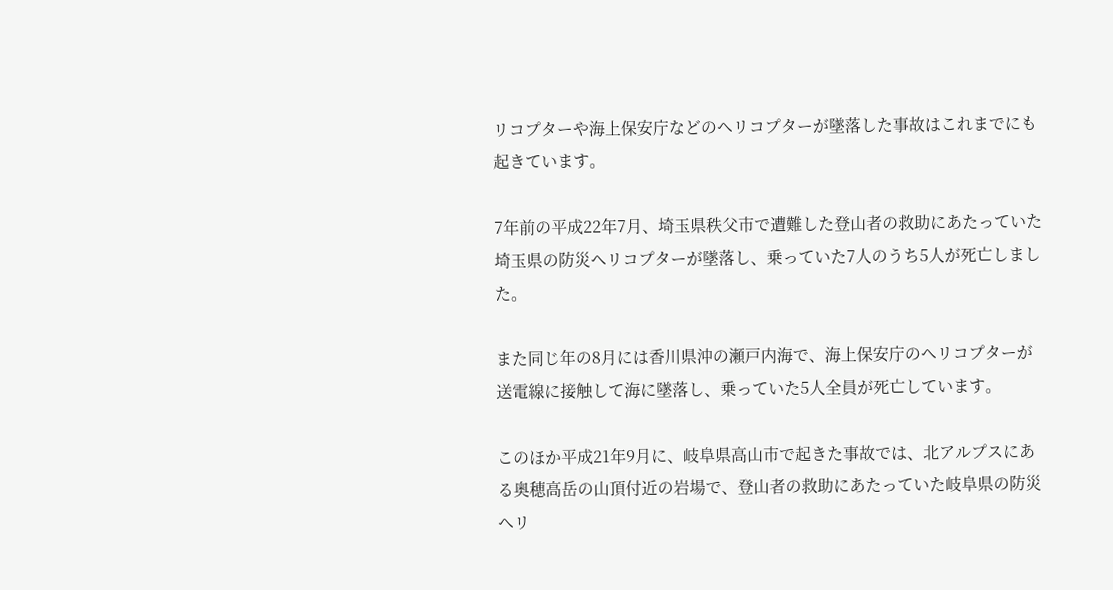リコプターや海上保安庁などのヘリコプターが墜落した事故はこれまでにも起きています。

7年前の平成22年7月、埼玉県秩父市で遭難した登山者の救助にあたっていた埼玉県の防災ヘリコプターが墜落し、乗っていた7人のうち5人が死亡しました。

また同じ年の8月には香川県沖の瀬戸内海で、海上保安庁のヘリコプターが送電線に接触して海に墜落し、乗っていた5人全員が死亡しています。

このほか平成21年9月に、岐阜県高山市で起きた事故では、北アルプスにある奥穂高岳の山頂付近の岩場で、登山者の救助にあたっていた岐阜県の防災ヘリ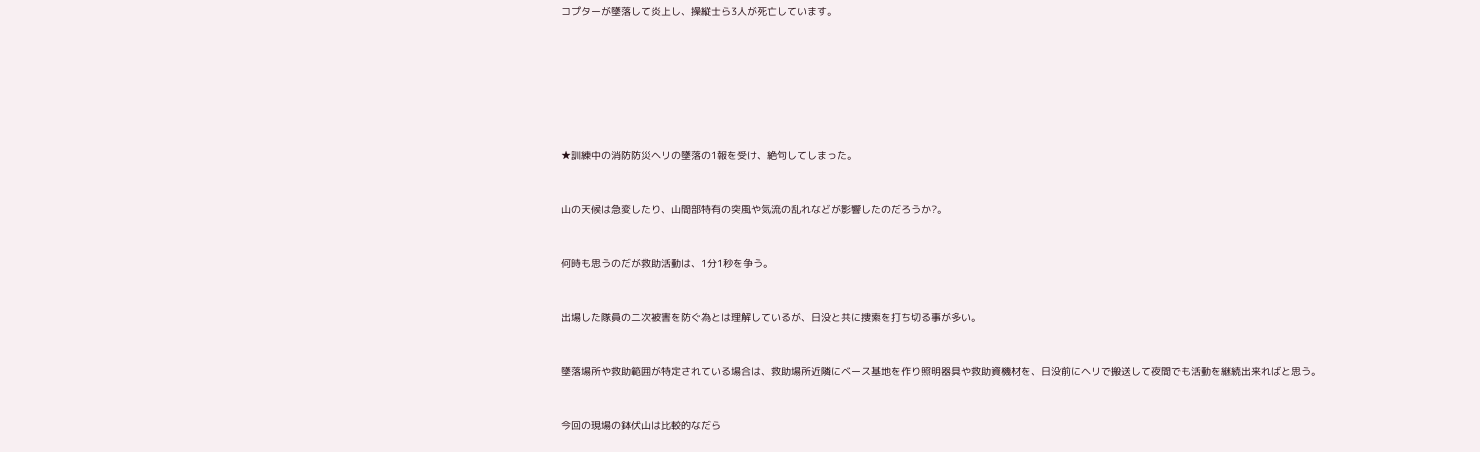コプターが墜落して炎上し、操縦士ら3人が死亡しています。







★訓練中の消防防災ヘリの墜落の1報を受け、絶句してしまった。


山の天候は急変したり、山間部特有の突風や気流の乱れなどが影響したのだろうか?。


何時も思うのだが救助活動は、1分1秒を争う。


出場した隊員の二次被害を防ぐ為とは理解しているが、日没と共に捜索を打ち切る事が多い。


墜落場所や救助範囲が特定されている場合は、救助場所近隣にベース基地を作り照明器具や救助資機材を、日没前にヘリで搬送して夜間でも活動を継続出来ればと思う。


今回の現場の鉢伏山は比較的なだら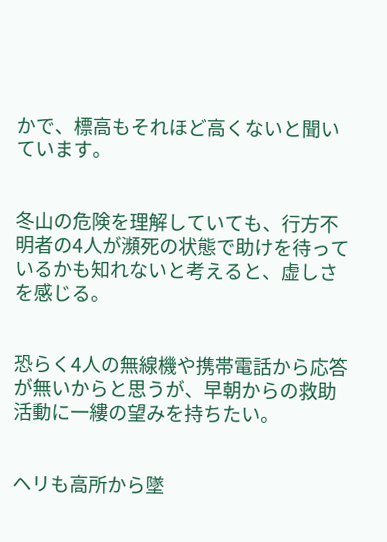かで、標高もそれほど高くないと聞いています。


冬山の危険を理解していても、行方不明者の4人が瀕死の状態で助けを待っているかも知れないと考えると、虚しさを感じる。


恐らく4人の無線機や携帯電話から応答が無いからと思うが、早朝からの救助活動に一縷の望みを持ちたい。


ヘリも高所から墜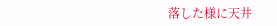落した様に天井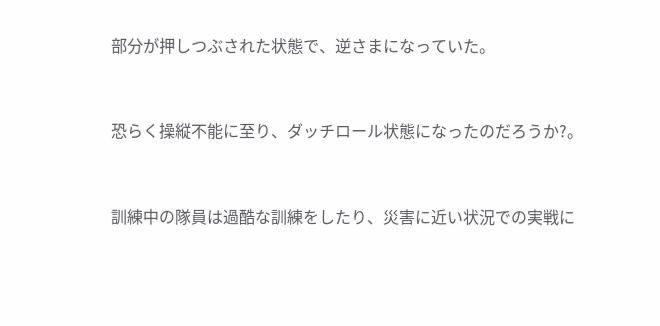部分が押しつぶされた状態で、逆さまになっていた。


恐らく操縦不能に至り、ダッチロール状態になったのだろうか?。


訓練中の隊員は過酷な訓練をしたり、災害に近い状況での実戦に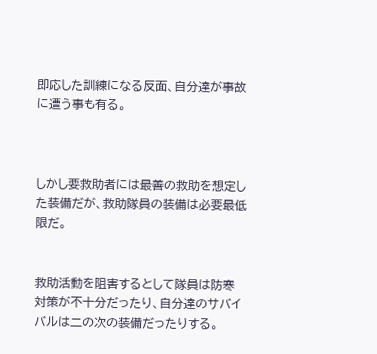即応した訓練になる反面、自分達が事故に遭う事も有る。



しかし要救助者には最善の救助を想定した装備だが、救助隊員の装備は必要最低限だ。


救助活動を阻害するとして隊員は防寒対策が不十分だったり、自分達のサバイバルは二の次の装備だったりする。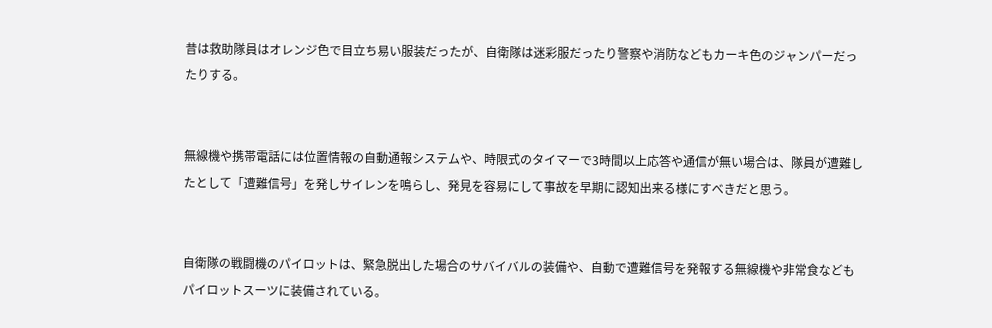昔は救助隊員はオレンジ色で目立ち易い服装だったが、自衛隊は迷彩服だったり警察や消防などもカーキ色のジャンパーだったりする。


無線機や携帯電話には位置情報の自動通報システムや、時限式のタイマーで3時間以上応答や通信が無い場合は、隊員が遭難したとして「遭難信号」を発しサイレンを鳴らし、発見を容易にして事故を早期に認知出来る様にすべきだと思う。


自衛隊の戦闘機のパイロットは、緊急脱出した場合のサバイバルの装備や、自動で遭難信号を発報する無線機や非常食などもパイロットスーツに装備されている。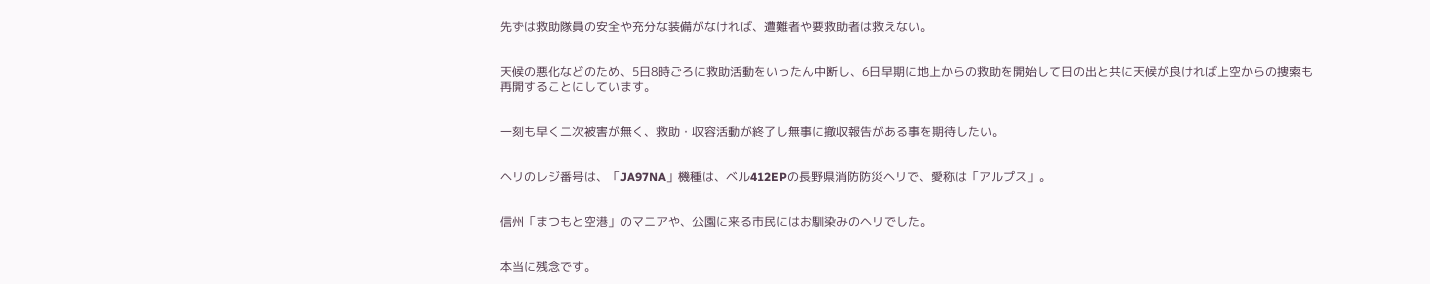先ずは救助隊員の安全や充分な装備がなければ、遭難者や要救助者は救えない。


天候の悪化などのため、5日8時ごろに救助活動をいったん中断し、6日早期に地上からの救助を開始して日の出と共に天候が良ければ上空からの捜索も再開することにしています。


一刻も早く二次被害が無く、救助・収容活動が終了し無事に撤収報告がある事を期待したい。


ヘリのレジ番号は、「JA97NA」機種は、ベル412EPの長野県消防防災ヘリで、愛称は「アルプス」。


信州「まつもと空港」のマニアや、公園に来る市民にはお馴染みのヘリでした。


本当に残念です。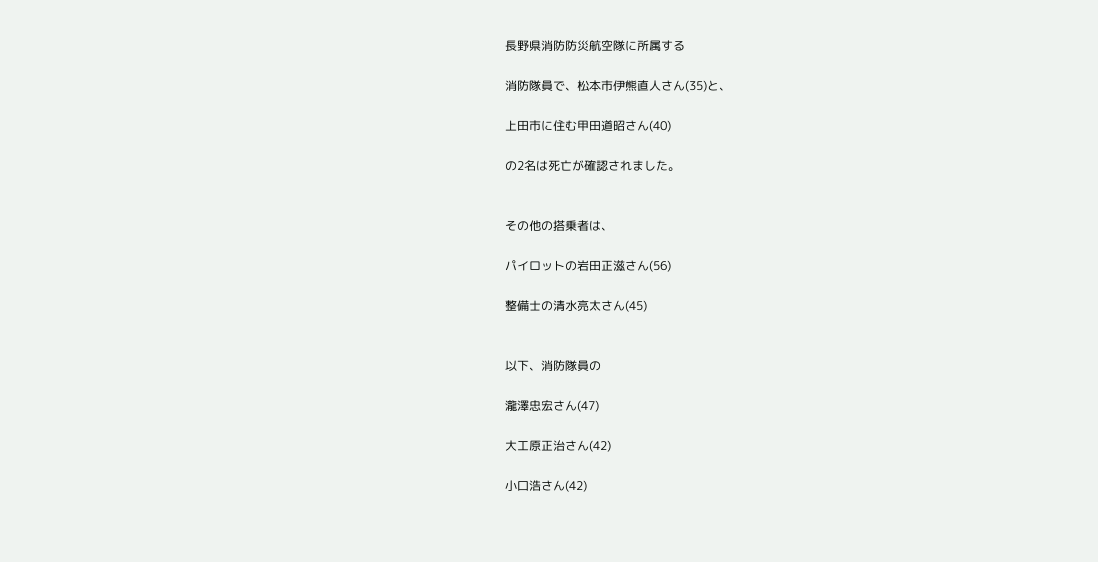長野県消防防災航空隊に所属する

消防隊員で、松本市伊熊直人さん(35)と、

上田市に住む甲田道昭さん(40)

の2名は死亡が確認されました。


その他の搭乗者は、

パイロットの岩田正滋さん(56)

整備士の清水亮太さん(45)


以下、消防隊員の

瀧澤忠宏さん(47)

大工原正治さん(42)

小口浩さん(42)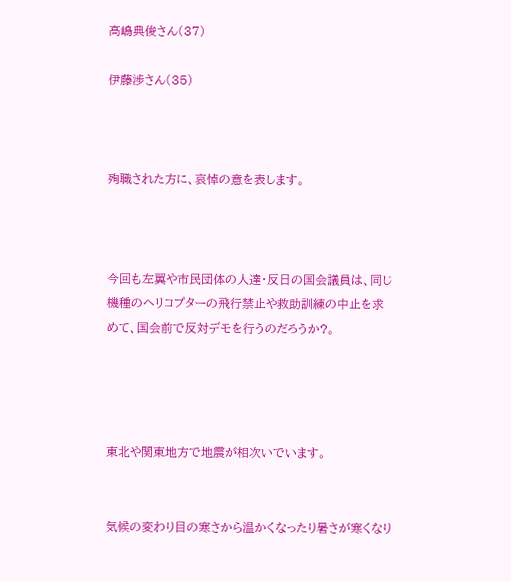高嶋典俊さん(37)

伊藤渉さん(35)



殉職された方に、哀悼の意を表します。



今回も左翼や市民団体の人達・反日の国会議員は、同じ機種のヘリコプターの飛行禁止や救助訓練の中止を求めて、国会前で反対デモを行うのだろうか?。




東北や関東地方で地震が相次いでいます。


気候の変わり目の寒さから温かくなったり暑さが寒くなり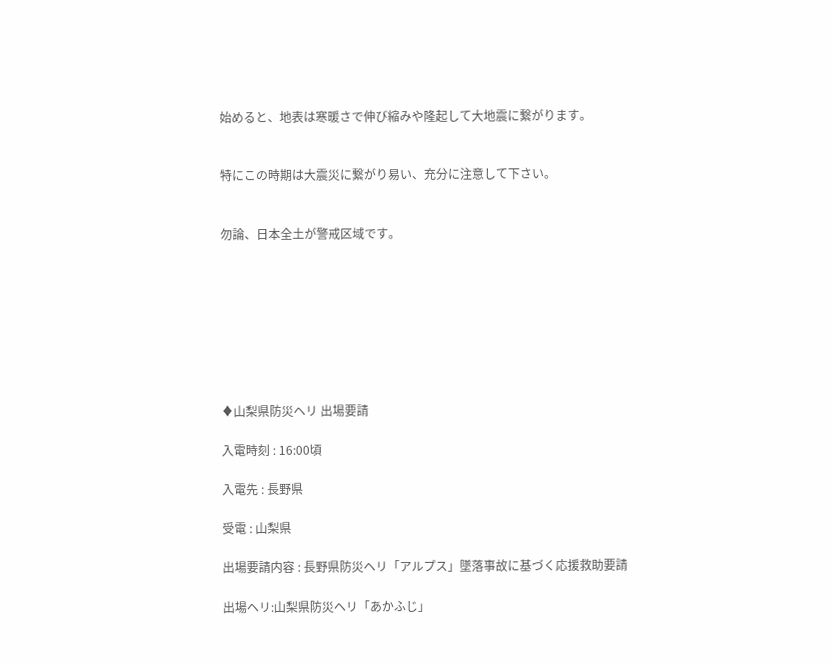始めると、地表は寒暖さで伸び縮みや隆起して大地震に繋がります。


特にこの時期は大震災に繋がり易い、充分に注意して下さい。


勿論、日本全土が警戒区域です。








♦山梨県防災ヘリ 出場要請

入電時刻 : 16:00頃

入電先 : 長野県

受電 : 山梨県

出場要請内容 : 長野県防災ヘリ「アルプス」墜落事故に基づく応援救助要請

出場ヘリ:山梨県防災ヘリ「あかふじ」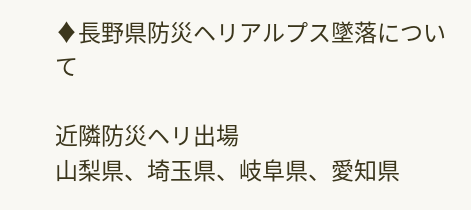♦長野県防災ヘリアルプス墜落について

近隣防災ヘリ出場
山梨県、埼玉県、岐阜県、愛知県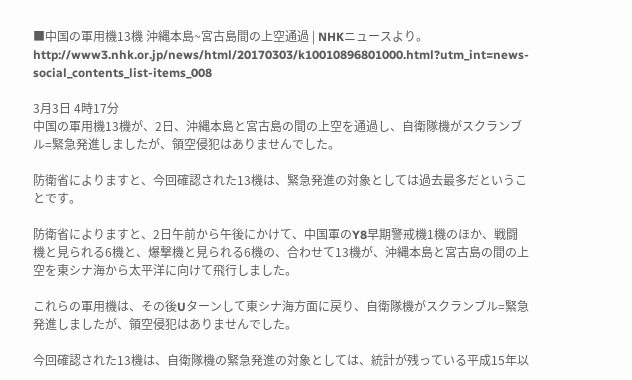■中国の軍用機13機 沖縄本島~宮古島間の上空通過 | NHKニュースより。
http://www3.nhk.or.jp/news/html/20170303/k10010896801000.html?utm_int=news-social_contents_list-items_008

3月3日 4時17分
中国の軍用機13機が、2日、沖縄本島と宮古島の間の上空を通過し、自衛隊機がスクランブル=緊急発進しましたが、領空侵犯はありませんでした。

防衛省によりますと、今回確認された13機は、緊急発進の対象としては過去最多だということです。

防衛省によりますと、2日午前から午後にかけて、中国軍のY8早期警戒機1機のほか、戦闘機と見られる6機と、爆撃機と見られる6機の、合わせて13機が、沖縄本島と宮古島の間の上空を東シナ海から太平洋に向けて飛行しました。

これらの軍用機は、その後Uターンして東シナ海方面に戻り、自衛隊機がスクランブル=緊急発進しましたが、領空侵犯はありませんでした。

今回確認された13機は、自衛隊機の緊急発進の対象としては、統計が残っている平成15年以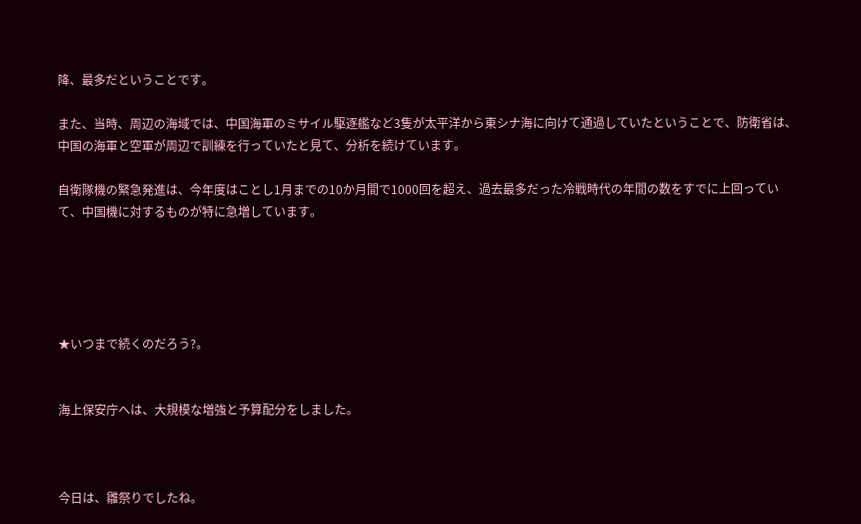降、最多だということです。

また、当時、周辺の海域では、中国海軍のミサイル駆逐艦など3隻が太平洋から東シナ海に向けて通過していたということで、防衛省は、中国の海軍と空軍が周辺で訓練を行っていたと見て、分析を続けています。

自衛隊機の緊急発進は、今年度はことし1月までの10か月間で1000回を超え、過去最多だった冷戦時代の年間の数をすでに上回っていて、中国機に対するものが特に急増しています。





★いつまで続くのだろう?。


海上保安庁へは、大規模な増強と予算配分をしました。



今日は、雛祭りでしたね。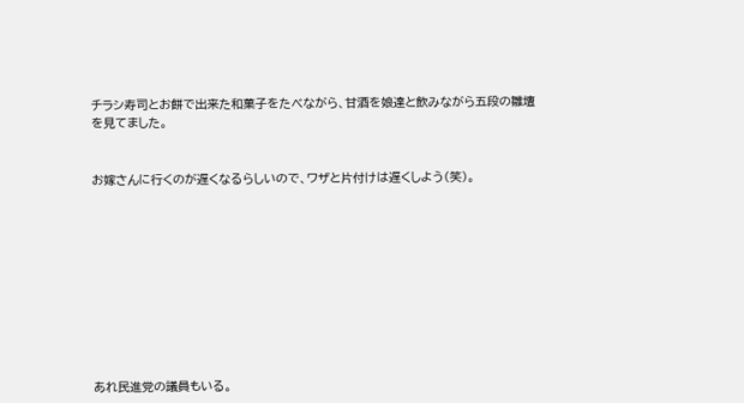チラシ寿司とお餅で出来た和菓子をたべながら、甘酒を娘達と飲みながら五段の雛壇を見てました。


お嫁さんに行くのが遅くなるらしいので、ワザと片付けは遅くしよう(笑)。










あれ民進党の議員もいる。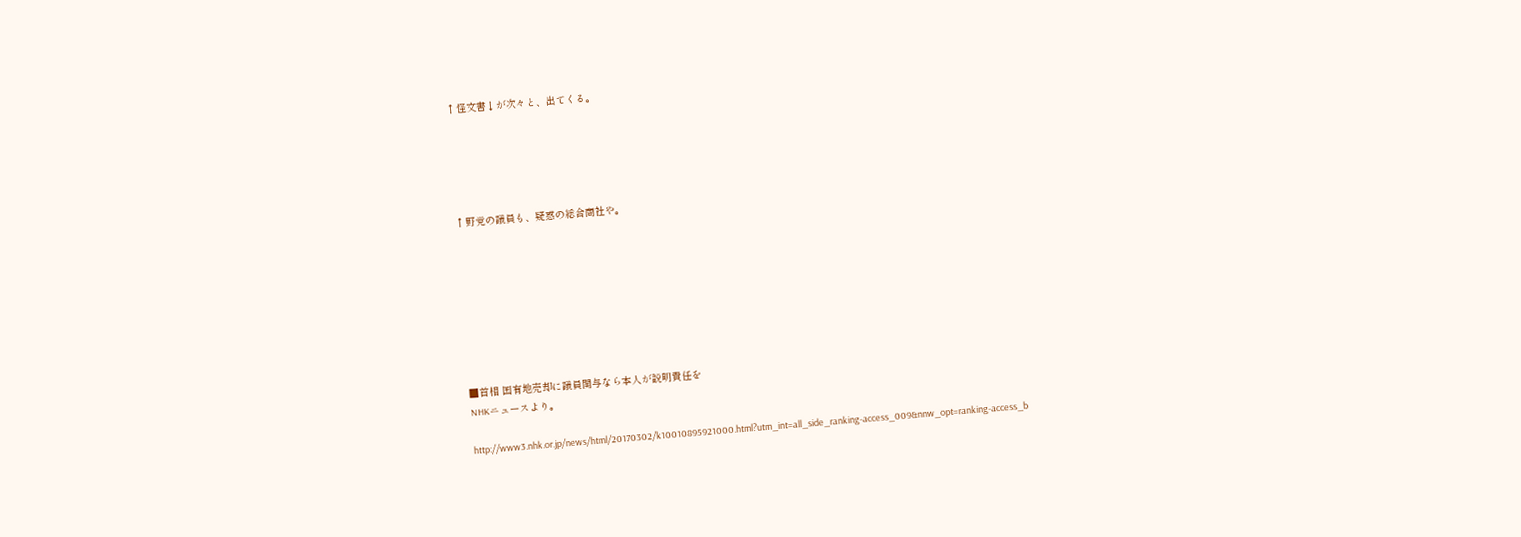↑怪文書↓が次々と、出てくる。





↑野党の議員も、疑惑の総合商社や。








■首相 国有地売却に議員関与なら本人が説明責任を
NHKニュースより。

http://www3.nhk.or.jp/news/html/20170302/k10010895921000.html?utm_int=all_side_ranking-access_009&nnw_opt=ranking-access_b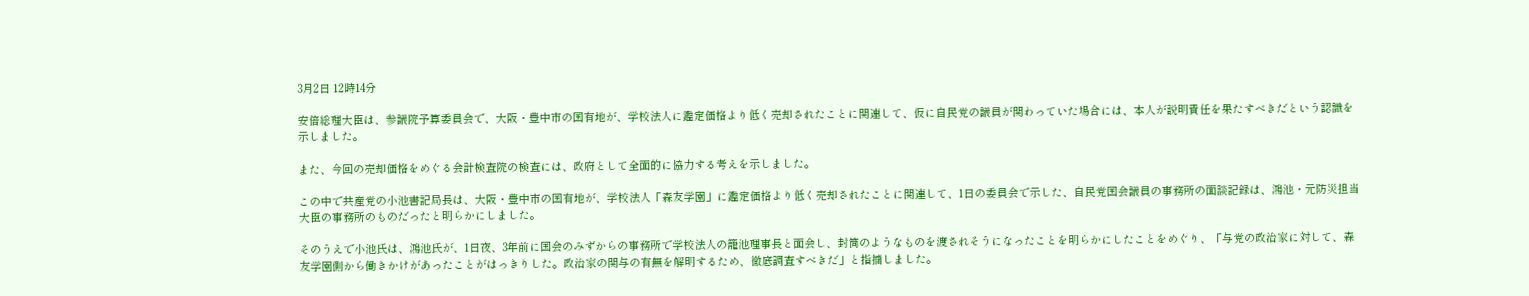3月2日 12時14分

安倍総理大臣は、参議院予算委員会で、大阪・豊中市の国有地が、学校法人に鑑定価格より低く売却されたことに関連して、仮に自民党の議員が関わっていた場合には、本人が説明責任を果たすべきだという認識を示しました。

また、今回の売却価格をめぐる会計検査院の検査には、政府として全面的に協力する考えを示しました。

この中で共産党の小池書記局長は、大阪・豊中市の国有地が、学校法人「森友学園」に鑑定価格より低く売却されたことに関連して、1日の委員会で示した、自民党国会議員の事務所の面談記録は、鴻池・元防災担当大臣の事務所のものだったと明らかにしました。

そのうえで小池氏は、鴻池氏が、1日夜、3年前に国会のみずからの事務所で学校法人の籠池理事長と面会し、封筒のようなものを渡されそうになったことを明らかにしたことをめぐり、「与党の政治家に対して、森友学園側から働きかけがあったことがはっきりした。政治家の関与の有無を解明するため、徹底調査すべきだ」と指摘しました。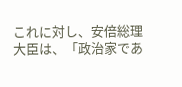これに対し、安倍総理大臣は、「政治家であ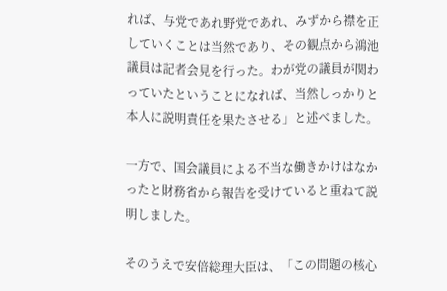れば、与党であれ野党であれ、みずから襟を正していくことは当然であり、その観点から鴻池議員は記者会見を行った。わが党の議員が関わっていたということになれば、当然しっかりと本人に説明責任を果たさせる」と述べました。

一方で、国会議員による不当な働きかけはなかったと財務省から報告を受けていると重ねて説明しました。

そのうえで安倍総理大臣は、「この問題の核心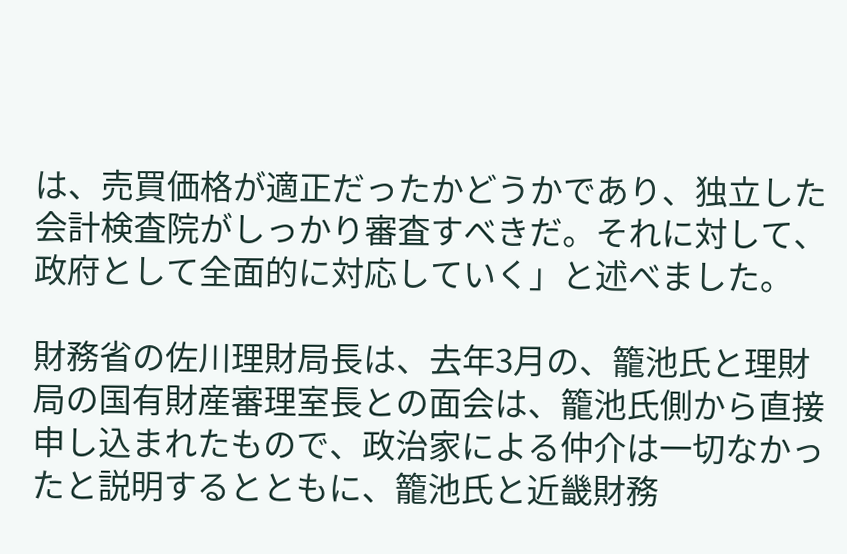は、売買価格が適正だったかどうかであり、独立した会計検査院がしっかり審査すべきだ。それに対して、政府として全面的に対応していく」と述べました。

財務省の佐川理財局長は、去年3月の、籠池氏と理財局の国有財産審理室長との面会は、籠池氏側から直接申し込まれたもので、政治家による仲介は一切なかったと説明するとともに、籠池氏と近畿財務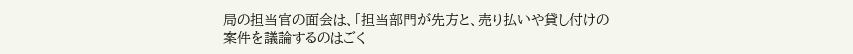局の担当官の面会は、「担当部門が先方と、売り払いや貸し付けの案件を議論するのはごく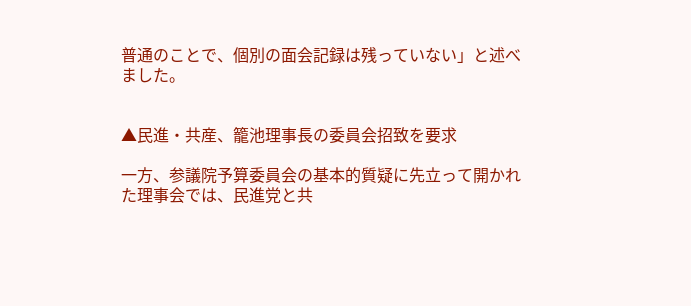普通のことで、個別の面会記録は残っていない」と述べました。


▲民進・共産、籠池理事長の委員会招致を要求

一方、参議院予算委員会の基本的質疑に先立って開かれた理事会では、民進党と共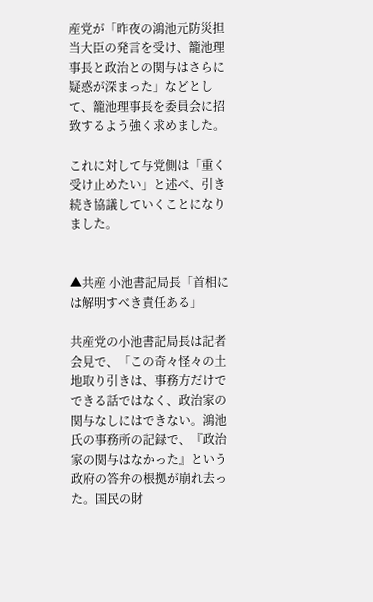産党が「昨夜の鴻池元防災担当大臣の発言を受け、籠池理事長と政治との関与はさらに疑惑が深まった」などとして、籠池理事長を委員会に招致するよう強く求めました。

これに対して与党側は「重く受け止めたい」と述べ、引き続き協議していくことになりました。


▲共産 小池書記局長「首相には解明すべき責任ある」

共産党の小池書記局長は記者会見で、「この奇々怪々の土地取り引きは、事務方だけでできる話ではなく、政治家の関与なしにはできない。鴻池氏の事務所の記録で、『政治家の関与はなかった』という政府の答弁の根拠が崩れ去った。国民の財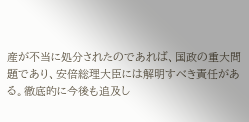産が不当に処分されたのであれば、国政の重大問題であり、安倍総理大臣には解明すべき責任がある。徹底的に今後も追及し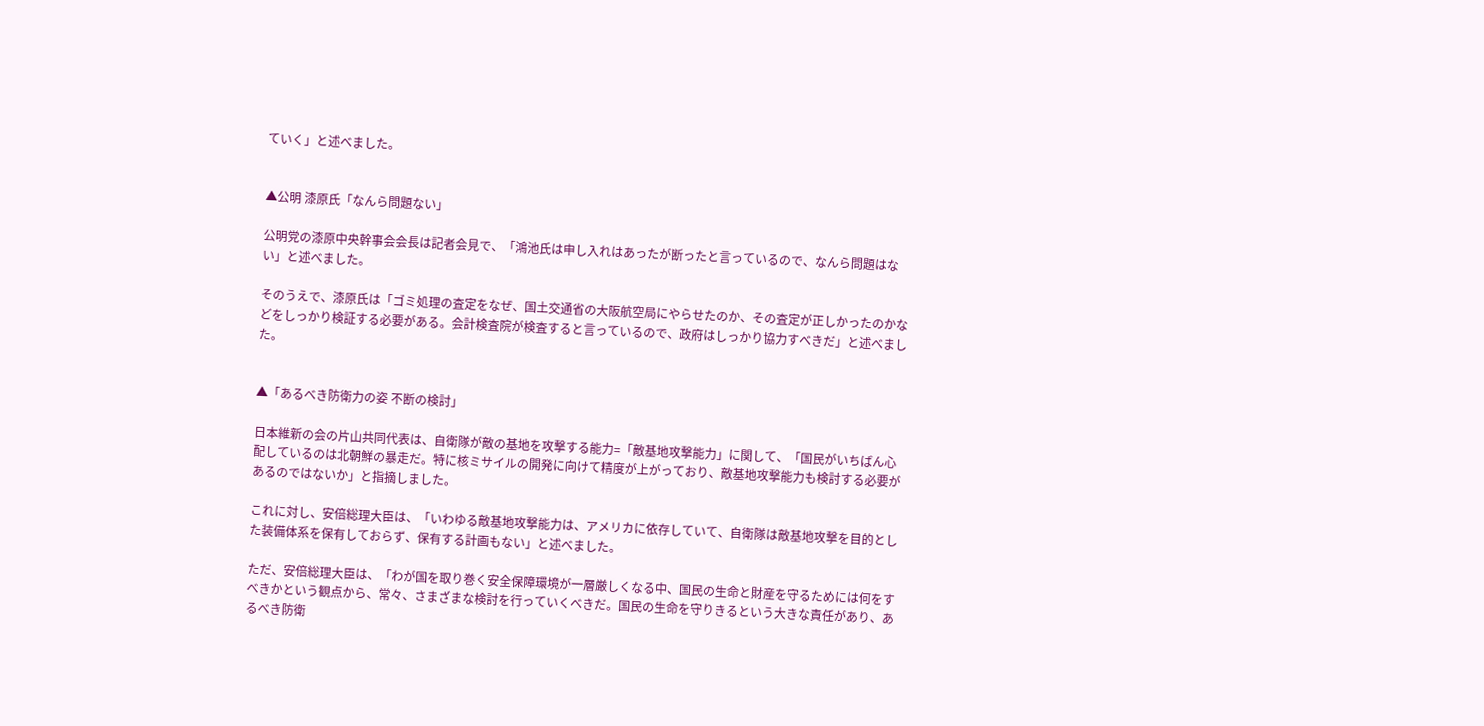ていく」と述べました。


▲公明 漆原氏「なんら問題ない」

公明党の漆原中央幹事会会長は記者会見で、「鴻池氏は申し入れはあったが断ったと言っているので、なんら問題はない」と述べました。

そのうえで、漆原氏は「ゴミ処理の査定をなぜ、国土交通省の大阪航空局にやらせたのか、その査定が正しかったのかなどをしっかり検証する必要がある。会計検査院が検査すると言っているので、政府はしっかり協力すべきだ」と述べました。


▲「あるべき防衛力の姿 不断の検討」

日本維新の会の片山共同代表は、自衛隊が敵の基地を攻撃する能力=「敵基地攻撃能力」に関して、「国民がいちばん心配しているのは北朝鮮の暴走だ。特に核ミサイルの開発に向けて精度が上がっており、敵基地攻撃能力も検討する必要があるのではないか」と指摘しました。

これに対し、安倍総理大臣は、「いわゆる敵基地攻撃能力は、アメリカに依存していて、自衛隊は敵基地攻撃を目的とした装備体系を保有しておらず、保有する計画もない」と述べました。

ただ、安倍総理大臣は、「わが国を取り巻く安全保障環境が一層厳しくなる中、国民の生命と財産を守るためには何をすべきかという観点から、常々、さまざまな検討を行っていくべきだ。国民の生命を守りきるという大きな責任があり、あるべき防衛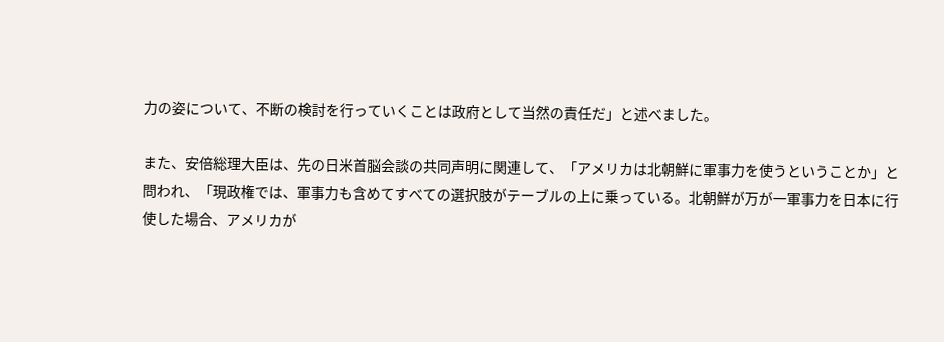力の姿について、不断の検討を行っていくことは政府として当然の責任だ」と述べました。

また、安倍総理大臣は、先の日米首脳会談の共同声明に関連して、「アメリカは北朝鮮に軍事力を使うということか」と問われ、「現政権では、軍事力も含めてすべての選択肢がテーブルの上に乗っている。北朝鮮が万が一軍事力を日本に行使した場合、アメリカが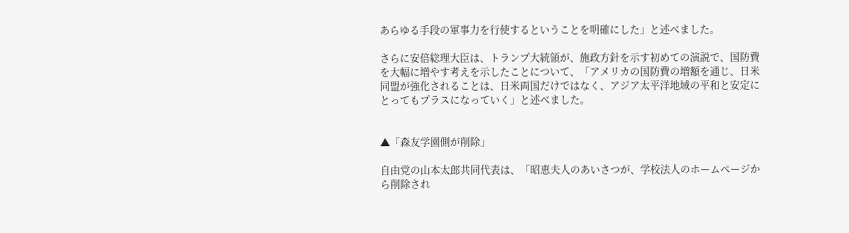あらゆる手段の軍事力を行使するということを明確にした」と述べました。

さらに安倍総理大臣は、トランプ大統領が、施政方針を示す初めての演説で、国防費を大幅に増やす考えを示したことについて、「アメリカの国防費の増額を通じ、日米同盟が強化されることは、日米両国だけではなく、アジア太平洋地域の平和と安定にとってもプラスになっていく」と述べました。


▲「森友学園側が削除」

自由党の山本太郎共同代表は、「昭恵夫人のあいさつが、学校法人のホームページから削除され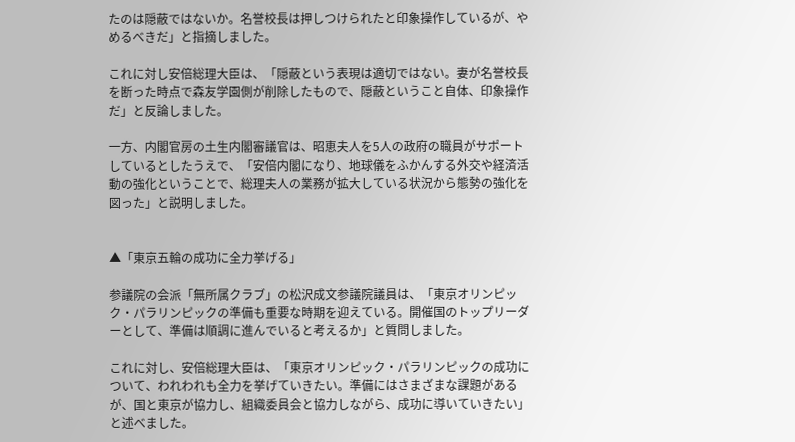たのは隠蔽ではないか。名誉校長は押しつけられたと印象操作しているが、やめるべきだ」と指摘しました。

これに対し安倍総理大臣は、「隠蔽という表現は適切ではない。妻が名誉校長を断った時点で森友学園側が削除したもので、隠蔽ということ自体、印象操作だ」と反論しました。

一方、内閣官房の土生内閣審議官は、昭恵夫人を5人の政府の職員がサポートしているとしたうえで、「安倍内閣になり、地球儀をふかんする外交や経済活動の強化ということで、総理夫人の業務が拡大している状況から態勢の強化を図った」と説明しました。


▲「東京五輪の成功に全力挙げる」

参議院の会派「無所属クラブ」の松沢成文参議院議員は、「東京オリンピック・パラリンピックの準備も重要な時期を迎えている。開催国のトップリーダーとして、準備は順調に進んでいると考えるか」と質問しました。

これに対し、安倍総理大臣は、「東京オリンピック・パラリンピックの成功について、われわれも全力を挙げていきたい。準備にはさまざまな課題があるが、国と東京が協力し、組織委員会と協力しながら、成功に導いていきたい」と述べました。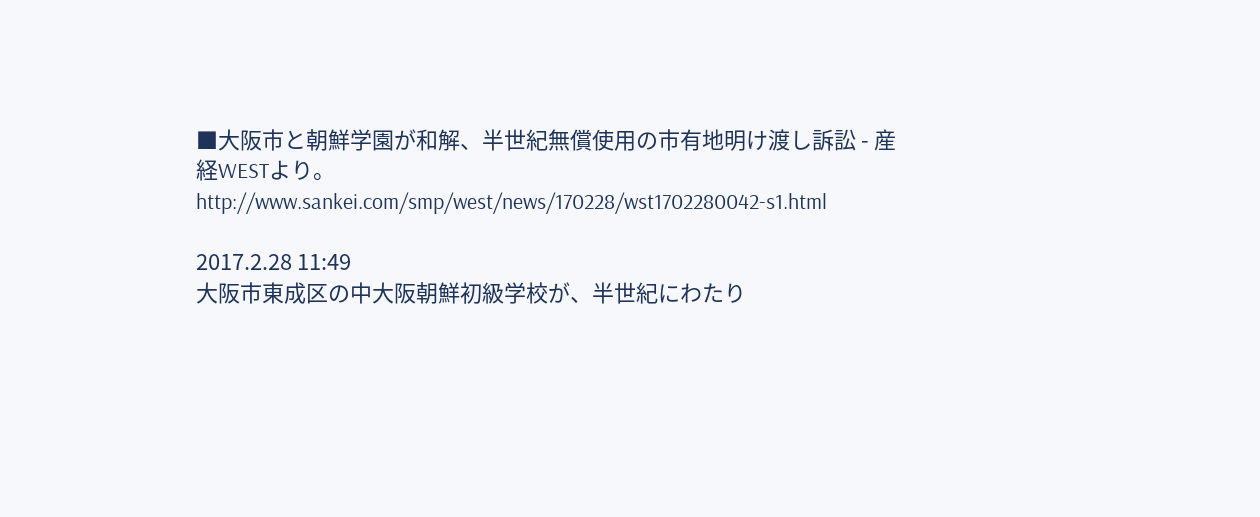■大阪市と朝鮮学園が和解、半世紀無償使用の市有地明け渡し訴訟 - 産経WESTより。
http://www.sankei.com/smp/west/news/170228/wst1702280042-s1.html

2017.2.28 11:49
大阪市東成区の中大阪朝鮮初級学校が、半世紀にわたり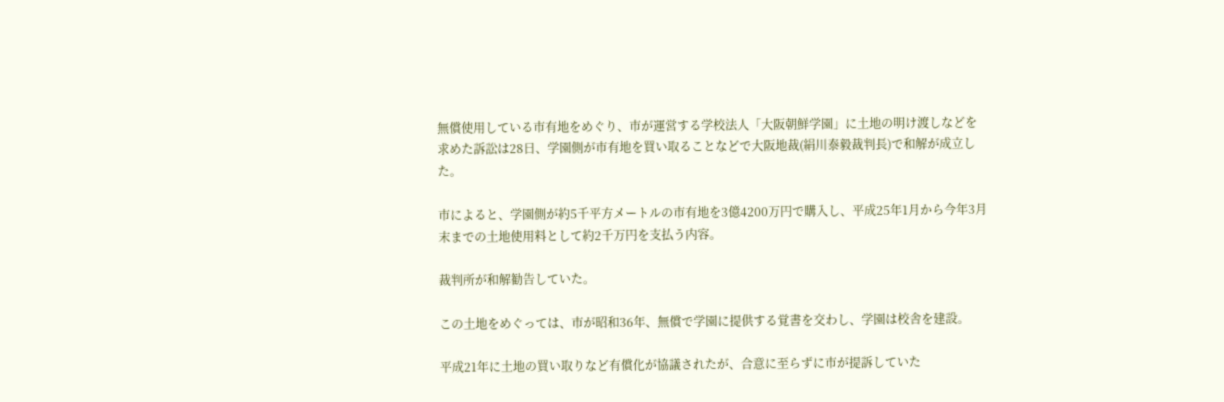無償使用している市有地をめぐり、市が運営する学校法人「大阪朝鮮学園」に土地の明け渡しなどを求めた訴訟は28日、学園側が市有地を買い取ることなどで大阪地裁(絹川泰毅裁判長)で和解が成立した。

市によると、学園側が約5千平方メートルの市有地を3億4200万円で購入し、平成25年1月から今年3月末までの土地使用料として約2千万円を支払う内容。

裁判所が和解勧告していた。

この土地をめぐっては、市が昭和36年、無償で学園に提供する覚書を交わし、学園は校舎を建設。

平成21年に土地の買い取りなど有償化が協議されたが、合意に至らずに市が提訴していた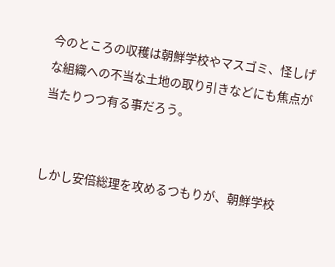今のところの収穫は朝鮮学校やマスゴミ、怪しげな組織への不当な土地の取り引きなどにも焦点が当たりつつ有る事だろう。


しかし安倍総理を攻めるつもりが、朝鮮学校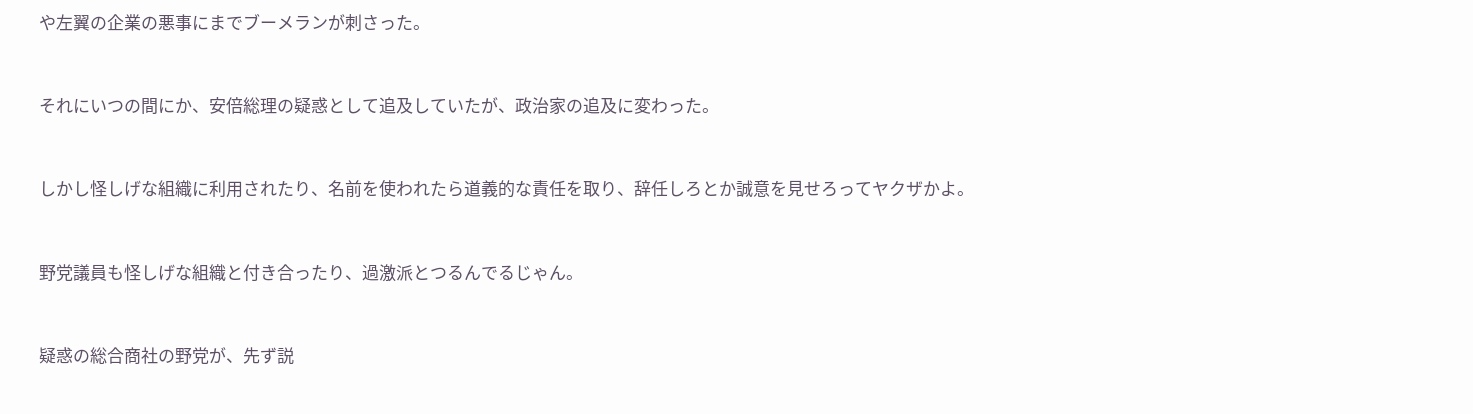や左翼の企業の悪事にまでブーメランが刺さった。


それにいつの間にか、安倍総理の疑惑として追及していたが、政治家の追及に変わった。


しかし怪しげな組織に利用されたり、名前を使われたら道義的な責任を取り、辞任しろとか誠意を見せろってヤクザかよ。


野党議員も怪しげな組織と付き合ったり、過激派とつるんでるじゃん。


疑惑の総合商社の野党が、先ず説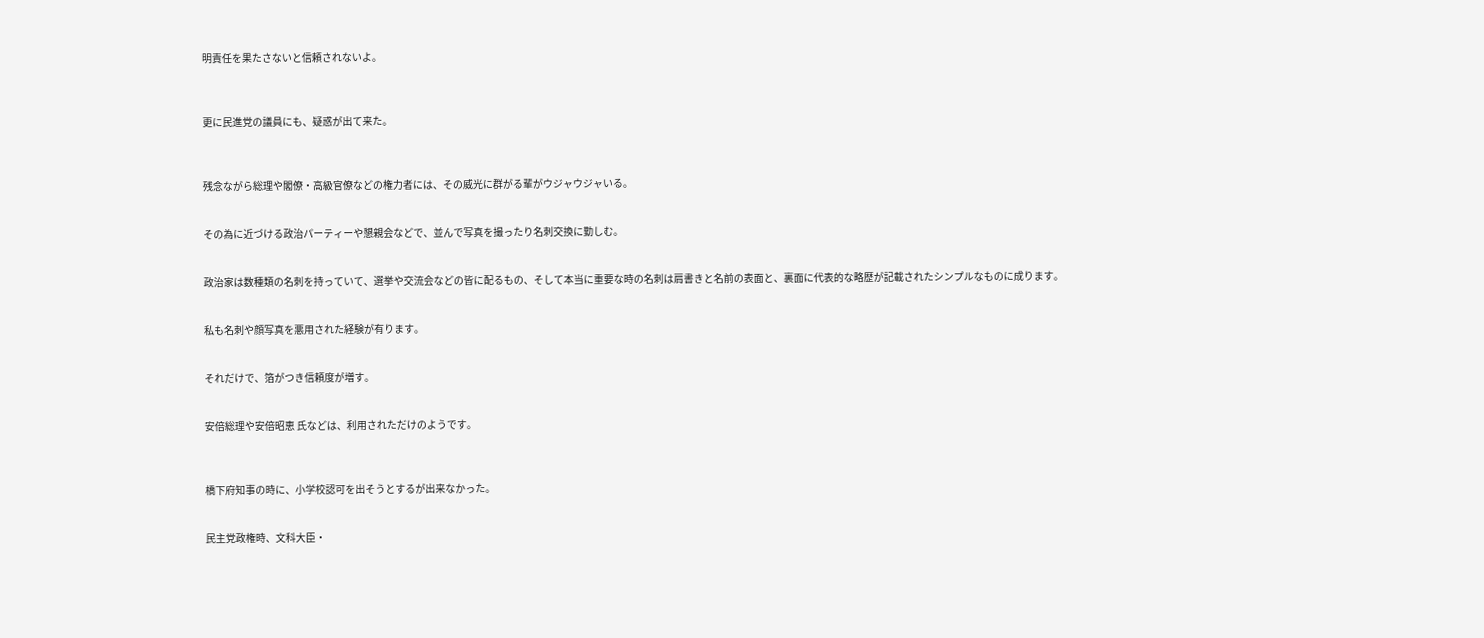明責任を果たさないと信頼されないよ。



更に民進党の議員にも、疑惑が出て来た。



残念ながら総理や閣僚・高級官僚などの権力者には、その威光に群がる輩がウジャウジャいる。


その為に近づける政治パーティーや懇親会などで、並んで写真を撮ったり名刺交換に勤しむ。


政治家は数種類の名刺を持っていて、選挙や交流会などの皆に配るもの、そして本当に重要な時の名刺は肩書きと名前の表面と、裏面に代表的な略歴が記載されたシンプルなものに成ります。


私も名刺や顔写真を悪用された経験が有ります。


それだけで、箔がつき信頼度が増す。


安倍総理や安倍昭恵 氏などは、利用されただけのようです。



橋下府知事の時に、小学校認可を出そうとするが出来なかった。


民主党政権時、文科大臣・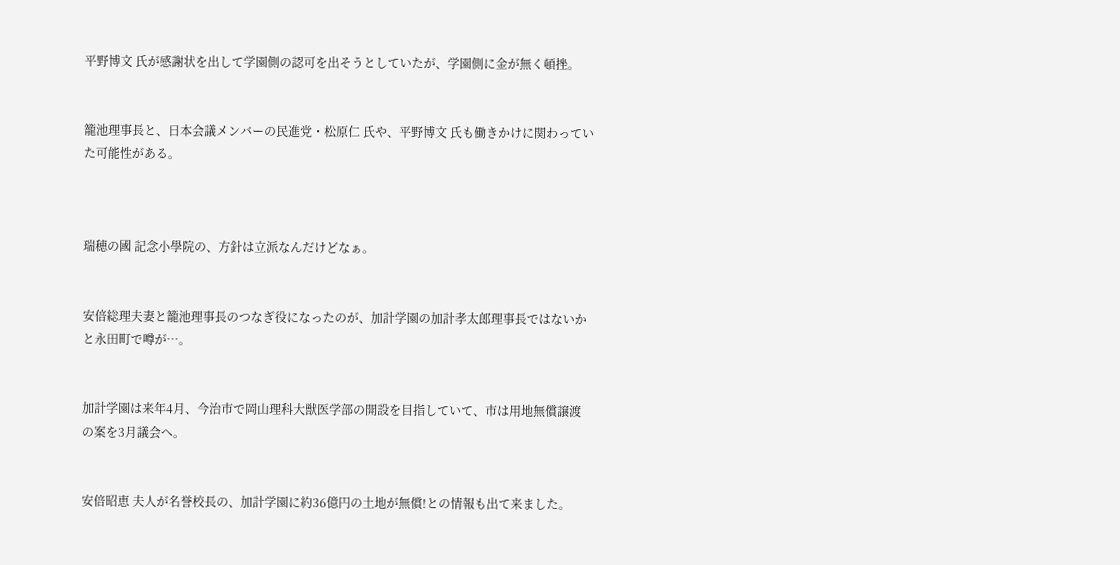平野博文 氏が感謝状を出して学園側の認可を出そうとしていたが、学園側に金が無く頓挫。


籠池理事長と、日本会議メンバーの民進党・松原仁 氏や、平野博文 氏も働きかけに関わっていた可能性がある。



瑞穂の國 記念小學院の、方針は立派なんだけどなぁ。


安倍総理夫妻と籠池理事長のつなぎ役になったのが、加計学園の加計孝太郎理事長ではないかと永田町で噂が…。


加計学園は来年4月、今治市で岡山理科大獣医学部の開設を目指していて、市は用地無償譲渡の案を3月議会へ。


安倍昭恵 夫人が名誉校長の、加計学園に約36億円の土地が無償!との情報も出て来ました。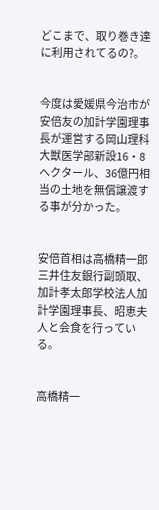どこまで、取り巻き達に利用されてるの?。


今度は愛媛県今治市が安倍友の加計学園理事長が運営する岡山理科大獣医学部新設16・8ヘクタール、36億円相当の土地を無償譲渡する事が分かった。


安倍首相は高橋精一郎 三井住友銀行副頭取、加計孝太郎学校法人加計学園理事長、昭恵夫人と会食を行っている。


高橋精一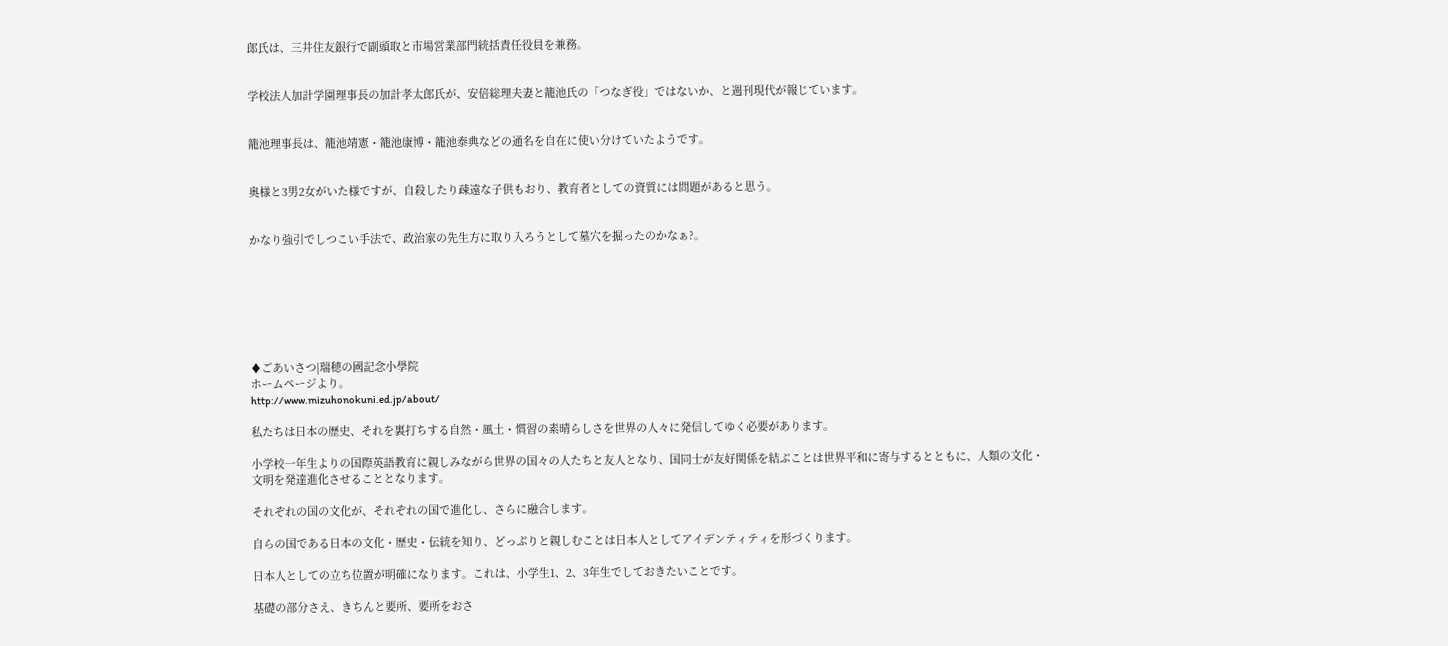郎氏は、三井住友銀行で副頭取と市場営業部門統括責任役員を兼務。


学校法人加計学園理事長の加計孝太郎氏が、安倍総理夫妻と籠池氏の「つなぎ役」ではないか、と週刊現代が報じています。


籠池理事長は、籠池靖憲・籠池康博・籠池泰典などの通名を自在に使い分けていたようです。


奥様と3男2女がいた様ですが、自殺したり疎遠な子供もおり、教育者としての資質には問題があると思う。


かなり強引でしつこい手法で、政治家の先生方に取り入ろうとして墓穴を掘ったのかなぁ?。







♦ごあいさつ|瑞穂の國記念小學院
ホームページより。
http://www.mizuhonokuni.ed.jp/about/

私たちは日本の歴史、それを裏打ちする自然・風土・慣習の素晴らしさを世界の人々に発信してゆく必要があります。

小学校一年生よりの国際英語教育に親しみながら世界の国々の人たちと友人となり、国同士が友好関係を結ぶことは世界平和に寄与するとともに、人類の文化・文明を発達進化させることとなります。

それぞれの国の文化が、それぞれの国で進化し、さらに融合します。

自らの国である日本の文化・歴史・伝統を知り、どっぷりと親しむことは日本人としてアイデンティティを形づくります。

日本人としての立ち位置が明確になります。これは、小学生1、2、3年生でしておきたいことです。

基礎の部分さえ、きちんと要所、要所をおさ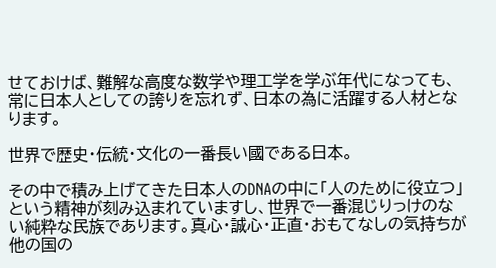せておけば、難解な高度な数学や理工学を学ぶ年代になっても、常に日本人としての誇りを忘れず、日本の為に活躍する人材となります。

世界で歴史・伝統・文化の一番長い國である日本。

その中で積み上げてきた日本人のDNAの中に「人のために役立つ」という精神が刻み込まれていますし、世界で一番混じりっけのない純粋な民族であります。真心・誠心・正直・おもてなしの気持ちが他の国の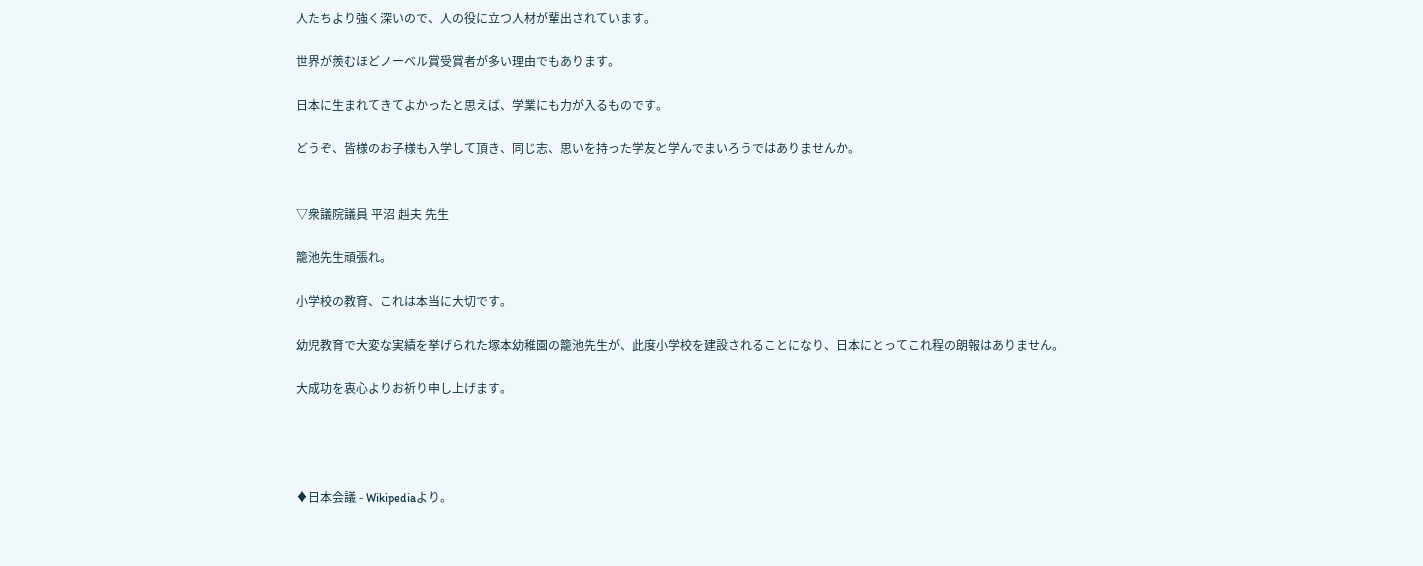人たちより強く深いので、人の役に立つ人材が輩出されています。

世界が羨むほどノーベル賞受賞者が多い理由でもあります。

日本に生まれてきてよかったと思えば、学業にも力が入るものです。

どうぞ、皆様のお子様も入学して頂き、同じ志、思いを持った学友と学んでまいろうではありませんか。


▽衆議院議員 平沼 赳夫 先生

籠池先生頑張れ。

小学校の教育、これは本当に大切です。

幼児教育で大変な実績を挙げられた塚本幼稚園の籠池先生が、此度小学校を建設されることになり、日本にとってこれ程の朗報はありません。

大成功を衷心よりお祈り申し上げます。




♦日本会議 - Wikipediaより。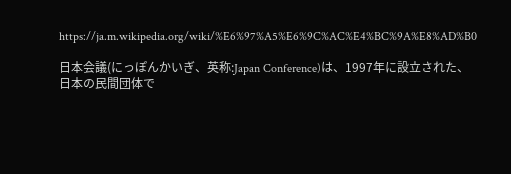https://ja.m.wikipedia.org/wiki/%E6%97%A5%E6%9C%AC%E4%BC%9A%E8%AD%B0

日本会議(にっぽんかいぎ、英称:Japan Conference)は、1997年に設立された、日本の民間団体で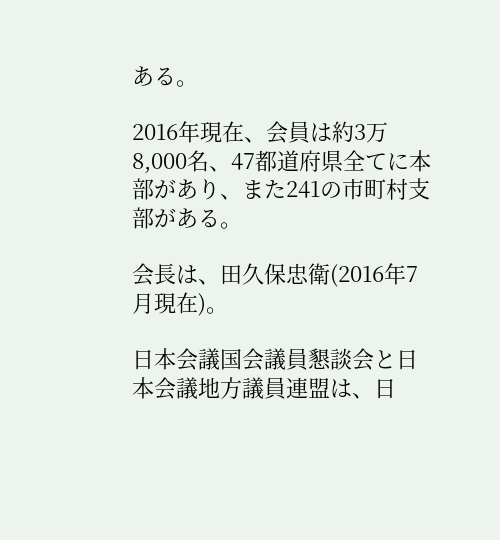ある。

2016年現在、会員は約3万8,000名、47都道府県全てに本部があり、また241の市町村支部がある。

会長は、田久保忠衛(2016年7月現在)。

日本会議国会議員懇談会と日本会議地方議員連盟は、日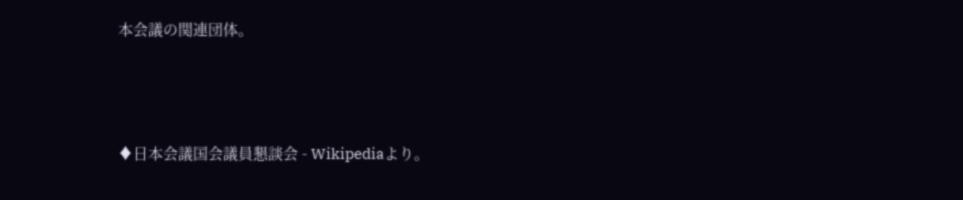本会議の関連団体。



♦日本会議国会議員懇談会 - Wikipediaより。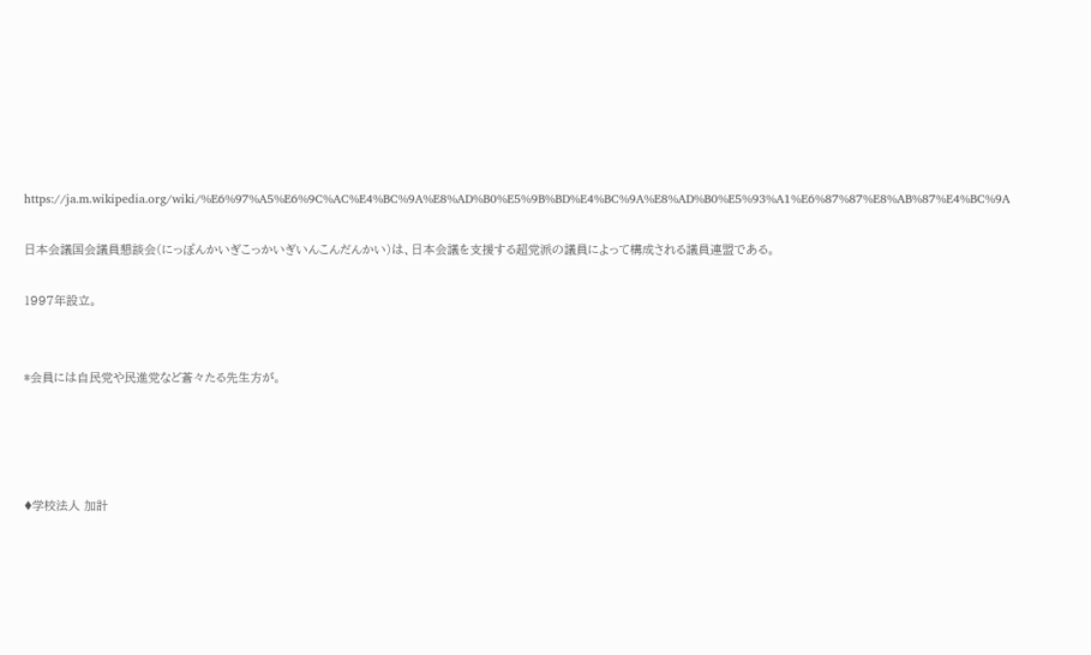https://ja.m.wikipedia.org/wiki/%E6%97%A5%E6%9C%AC%E4%BC%9A%E8%AD%B0%E5%9B%BD%E4%BC%9A%E8%AD%B0%E5%93%A1%E6%87%87%E8%AB%87%E4%BC%9A

日本会議国会議員懇談会(にっぽんかいぎこっかいぎいんこんだんかい)は、日本会議を支援する超党派の議員によって構成される議員連盟である。

1997年設立。


*会員には自民党や民進党など蒼々たる先生方が。




♦学校法人 加計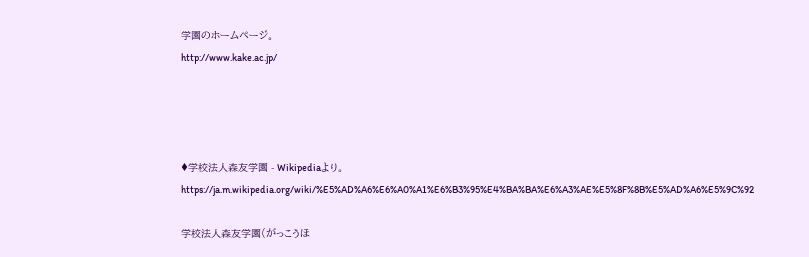学園のホームページ。
http://www.kake.ac.jp/




♦学校法人森友学園 - Wikipediaより。
https://ja.m.wikipedia.org/wiki/%E5%AD%A6%E6%A0%A1%E6%B3%95%E4%BA%BA%E6%A3%AE%E5%8F%8B%E5%AD%A6%E5%9C%92

学校法人森友学園(がっこうほ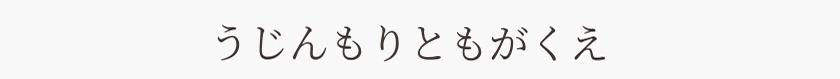うじんもりともがくえ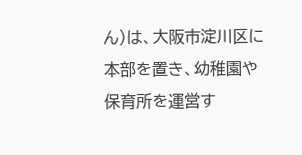ん)は、大阪市淀川区に本部を置き、幼稚園や保育所を運営す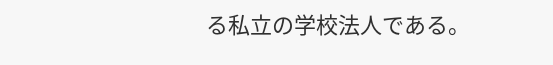る私立の学校法人である。